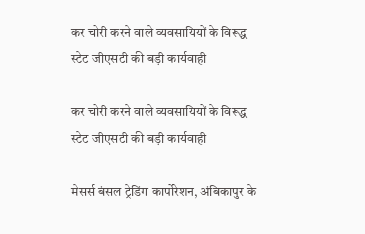कर चोरी करने वाले व्यवसायियों के विरूद्ध स्टेट जीएसटी की बड़ी कार्यवाही

कर चोरी करने वाले व्यवसायियों के विरूद्ध स्टेट जीएसटी की बड़ी कार्यवाही

मेसर्स बंसल ट्रेडिंग कार्पोरेशन, अंबिकापुर के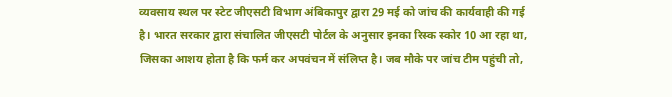व्यवसाय स्थल पर स्टेट जीएसटी विभाग अंबिकापुर द्वारा 29 मई को जांच की कार्यवाही की गई है। भारत सरकार द्वारा संचालित जीएसटी पोर्टल के अनुसार इनका रिस्क स्कोर 10 आ रहा था, जिसका आशय होता है कि फर्म कर अपवंचन में संलिप्त है। जब मौके पर जांच टीम पहुंची तो,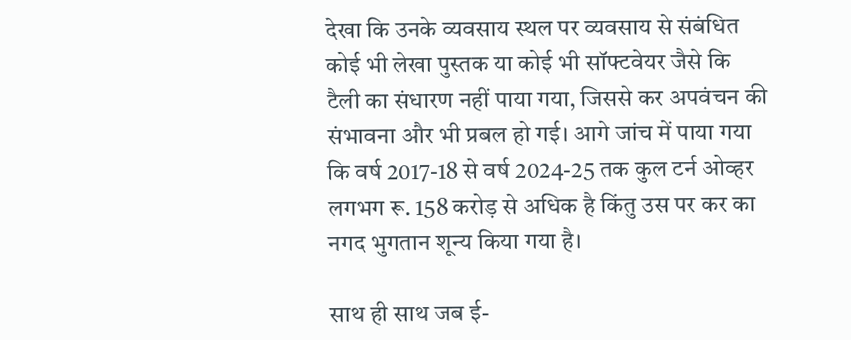देखा कि उनके व्यवसाय स्थल पर व्यवसाय से संबंधित कोई भी लेखा पुस्तक या कोई भी सॉफ्टवेयर जैसे कि टैली का संधारण नहीं पाया गया, जिससे कर अपवंचन की संभावना और भी प्रबल हो गई। आगे जांच में पाया गया कि वर्ष 2017-18 से वर्ष 2024-25 तक कुल टर्न ओव्हर लगभग रू. 158 करोड़ से अधिक है किंतु उस पर कर का नगद भुगतान शून्य किया गया है।

साथ ही साथ जब ई-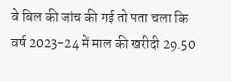वे बिल की जांच की गई तो पता चला कि वर्ष 2023-24 में माल की खरीदी 29.50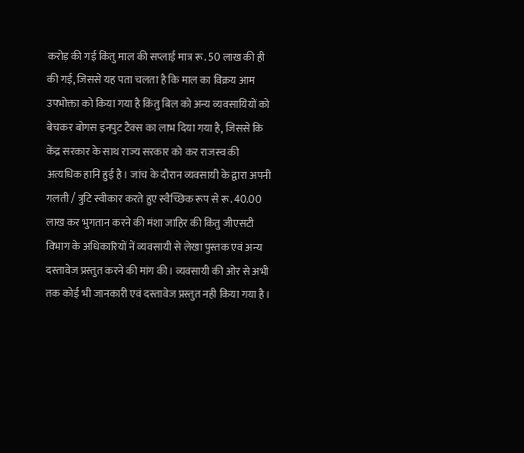करोड़ की गई किंतु माल की सप्लाई मात्र रू. 50 लाख की ही की गई, जिससे यह पता चलता है कि माल का विक्रय आम उपभोक्ता को किया गया है किंतु बिल को अन्य व्यवसायियों को बेचकर बोगस इनपुट टैक्स का लाभ दिया गया है, जिससे कि केंद्र सरकार के साथ राज्य सरकार को कर राजस्व की अत्यधिक हानि हुई है। जांच के दौरान व्यवसायी के द्वारा अपनी गलती / त्रुटि स्वीकार करते हुए स्वैच्छिक रूप से रू. 40.00 लाख कर भुगतान करने की मंशा जाहिर की किंतु जीएसटी विभाग के अधिकारियों नें व्यवसायी से लेखा पुस्तक एवं अन्य दस्तावेज प्रस्तुत करने की मांग की। व्यवसायी की ओर से अभी तक कोई भी जानकारी एवं दस्तावेज प्रस्तुत नही किया गया है।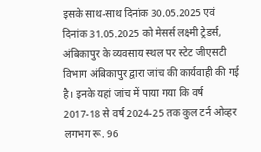इसके साथ-साथ दिनांक 30.05.2025 एवं दिनांक 31.05.2025 को मेसर्स लक्ष्मी ट्रेडर्स, अंबिकापुर के व्यवसाय स्थल पर स्टेट जीएसटी विभाग अंबिकापुर द्वारा जांच की कार्यवाही की गई है। इनके यहां जांच में पाया गया कि वर्ष 2017-18 से वर्ष 2024-25 तक कुल टर्न ओव्हर लगभग रू. 96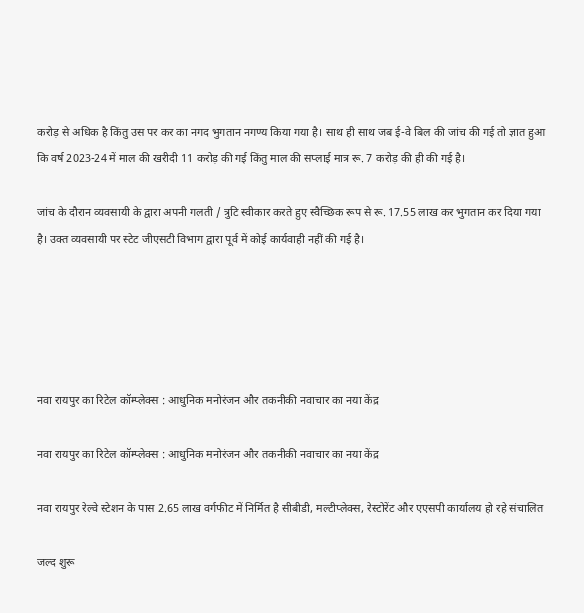करोड़ से अधिक है किंतु उस पर कर का नगद भुगतान नगण्य किया गया है। साथ ही साथ जब ई-वे बिल की जांच की गई तो ज्ञात हुआ कि वर्ष 2023-24 में माल की खरीदी 11 करोड़ की गई किंतु माल की सप्लाई मात्र रू. 7 करोड़ की ही की गई है।

जांच के दौरान व्यवसायी के द्वारा अपनी गलती / त्रुटि स्वीकार करते हुए स्वैच्छिक रूप से रू. 17.55 लाख कर भुगतान कर दिया गया है। उक्त व्यवसायी पर स्टेट जीएसटी विभाग द्वारा पूर्व में कोई कार्यवाही नहीं की गई है।





नवा रायपुर का रिटेल कॉम्प्लेक्स : आधुनिक मनोरंजन और तकनीकी नवाचार का नया केंद्र

नवा रायपुर का रिटेल कॉम्प्लेक्स : आधुनिक मनोरंजन और तकनीकी नवाचार का नया केंद्र

नवा रायपुर रेल्वे स्टेशन के पास 2.65 लाख वर्गफीट में निर्मित है सीबीडी, मल्टीप्लेक्स, रेस्टोरेंट और एएसपी कार्यालय हो रहे संचालित

जल्द शुरू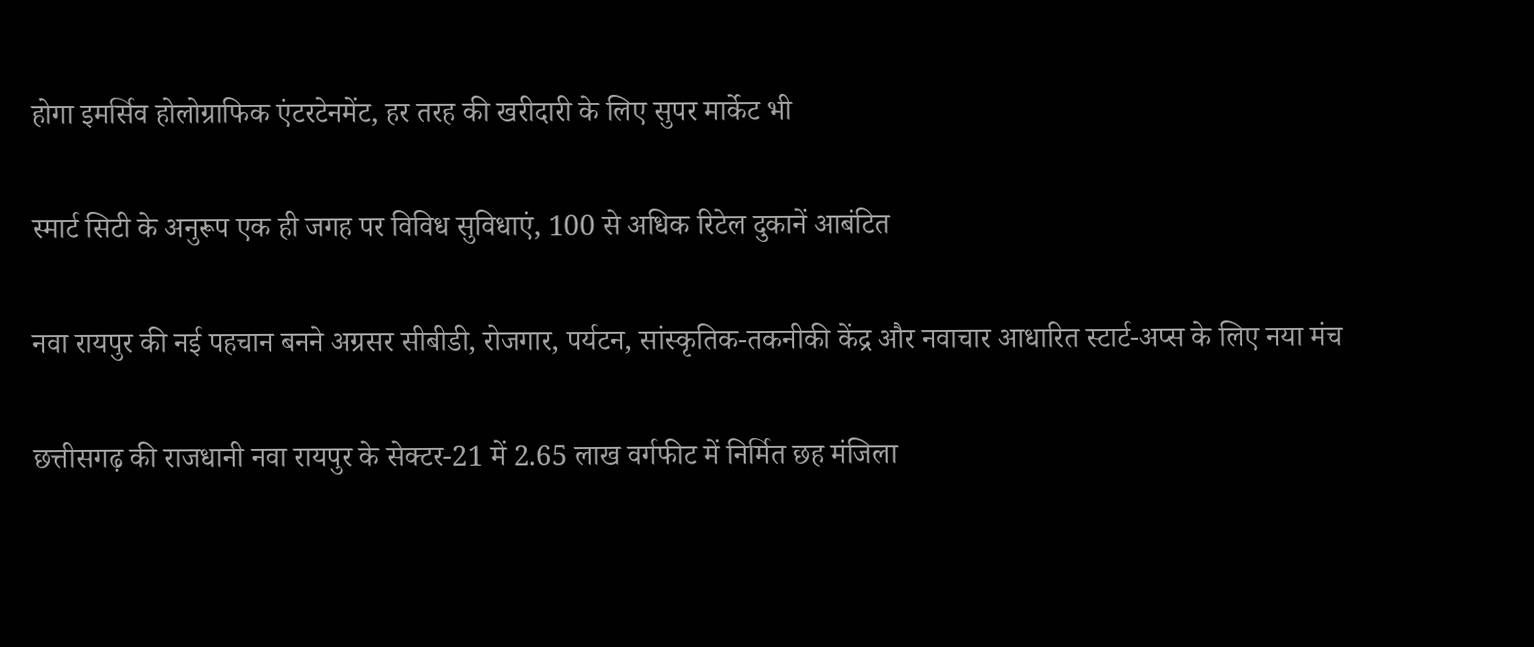होगा इमर्सिव होलोग्राफिक एंटरटेनमेंट, हर तरह की खरीदारी के लिए सुपर मार्केट भी

स्मार्ट सिटी के अनुरूप एक ही जगह पर विविध सुविधाएं, 100 से अधिक रिटेल दुकानें आबंटित

नवा रायपुर की नई पहचान बनने अग्रसर सीबीडी, रोजगार, पर्यटन, सांस्कृतिक-तकनीकी केंद्र और नवाचार आधारित स्टार्ट-अप्स के लिए नया मंच

छत्तीसगढ़ की राजधानी नवा रायपुर के सेक्टर-21 में 2.65 लाख वर्गफीट में निर्मित छह मंजिला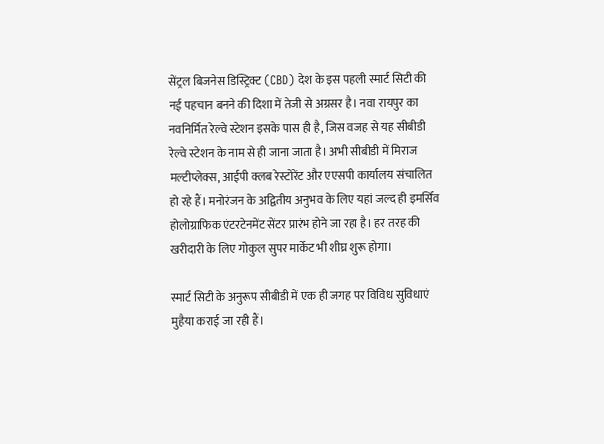सेंट्रल बिजनेस डिस्ट्रिक्ट (CBD) देश के इस पहली स्मार्ट सिटी की नई पहचान बनने की दिशा में तेजी से अग्रसर है। नवा रायपुर का नवनिर्मित रेल्वे स्टेशन इसके पास ही है, जिस वजह से यह सीबीडी रेल्वे स्टेशन के नाम से ही जाना जाता है। अभी सीबीडी में मिराज मल्टीप्लेक्स, आईपी क्लब रेस्टोरेंट और एएसपी कार्यालय संचालित हो रहे हैं। मनोरंजन के अद्वितीय अनुभव के लिए यहां जल्द ही इमर्सिव होलोग्राफिक एंटरटेनमेंट सेंटर प्रारंभ होने जा रहा है। हर तरह की खरीदारी के लिए गोकुल सुपर मार्केट भी शीघ्र शुरू होगा।

स्मार्ट सिटी के अनुरूप सीबीडी में एक ही जगह पर विविध सुविधाएं मुहैया कराई जा रही हैं।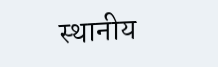स्थानीय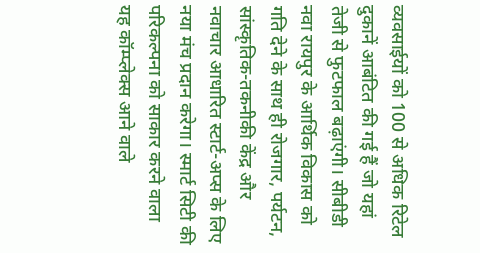व्यवसाईयों को 100 से अधिक रिटेल दुकानें आबंटित की गई हैं जो यहां तेजी से फुटफाल बढ़ाएंगी। सीबीडी नवा रायपुर के आर्थिक विकास को गति देने के साथ ही रोजगार, पर्यटन, सांस्कृतिक-तकनीकी केंद्र और नवाचार आधारित स्टार्ट-अप्स के लिए नया मंच प्रदान करेगा। स्मार्ट सिटी की परिकल्पना को साकार करने वाला यह कॉम्प्लेक्स आने वाले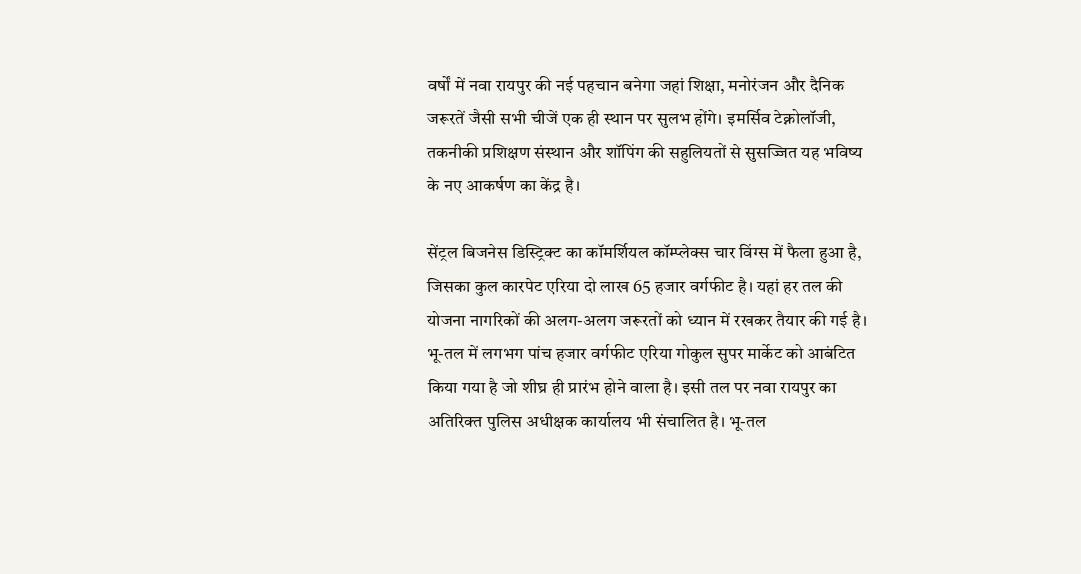वर्षों में नवा रायपुर की नई पहचान बनेगा जहां शिक्षा, मनोरंजन और दैनिक जरूरतें जैसी सभी चीजें एक ही स्थान पर सुलभ होंगे। इमर्सिव टेक्नोलॉजी, तकनीकी प्रशिक्षण संस्थान और शॉपिंग की सहुलियतों से सुसज्जित यह भविष्य के नए आकर्षण का केंद्र है।

सेंट्रल बिजनेस डिस्ट्रिक्ट का कॉमर्शियल कॉम्प्लेक्स चार विंग्स में फैला हुआ है, जिसका कुल कारपेट एरिया दो लाख 65 हजार वर्गफीट है। यहां हर तल की योजना नागरिकों की अलग-अलग जरूरतों को ध्यान में रखकर तैयार की गई है। भू-तल में लगभग पांच हजार वर्गफीट एरिया गोकुल सुपर मार्केट को आबंटित किया गया है जो शीघ्र ही प्रारंभ होने वाला है। इसी तल पर नवा रायपुर का अतिरिक्त पुलिस अधीक्षक कार्यालय भी संचालित है। भू-तल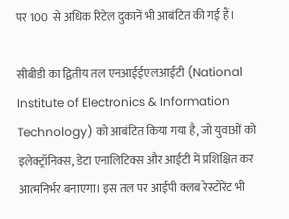पर 100  से अधिक रिटेल दुकानें भी आबंटित की गई हैं।

सीबीडी का द्वितीय तल एनआईईएलआईटी (National Institute of Electronics & Information Technology) को आबंटित किया गया है, जो युवाओं को इलेक्ट्रॉनिक्स, डेटा एनालिटिक्स और आईटी में प्रशिक्षित कर आत्मनिर्भर बनाएगा। इस तल पर आईपी क्लब रेस्टोरेंट भी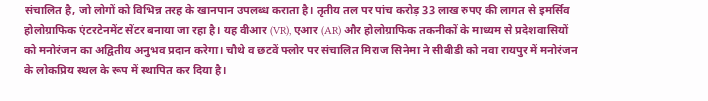संचालित है, जो लोगों को विभिन्न तरह के खानपान उपलब्ध कराता है। तृतीय तल पर पांच करोड़ 33 लाख रुपए की लागत से इमर्सिव होलोग्राफिक एंटरटेनमेंट सेंटर बनाया जा रहा है। यह वीआर (VR), एआर (AR) और होलोग्राफिक तकनीकों के माध्यम से प्रदेशवासियों को मनोरंजन का अद्वितीय अनुभव प्रदान करेगा। चौथे व छटवें फ्लोर पर संचालित मिराज सिनेमा ने सीबीडी को नवा रायपुर में मनोरंजन के लोकप्रिय स्थल के रूप में स्थापित कर दिया है।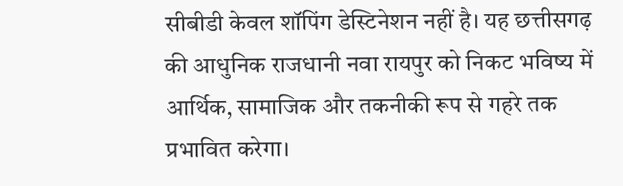सीबीडी केवल शॉपिंग डेस्टिनेशन नहीं है। यह छत्तीसगढ़ की आधुनिक राजधानी नवा रायपुर को निकट भविष्य में आर्थिक, सामाजिक और तकनीकी रूप से गहरे तक प्रभावित करेगा।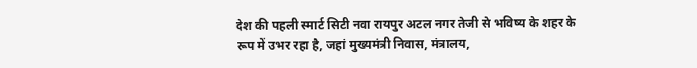देश की पहली स्मार्ट सिटी नवा रायपुर अटल नगर तेजी से भविष्य के शहर के रूप में उभर रहा है, जहां मुख्यमंत्री निवास, मंत्रालय,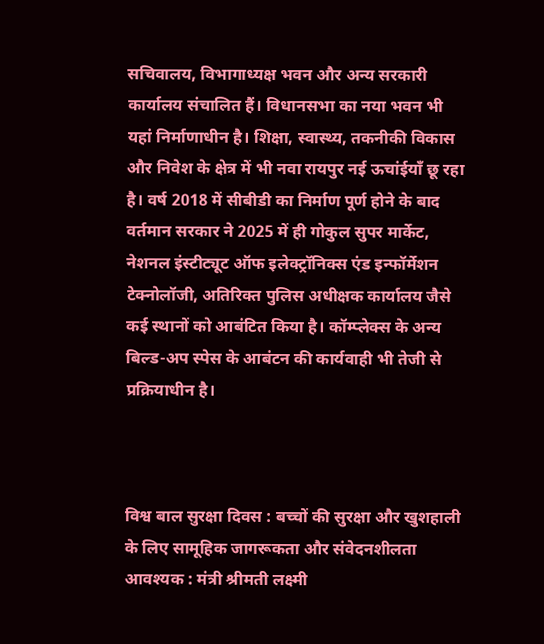सचिवालय, विभागाध्यक्ष भवन और अन्य सरकारी कार्यालय संचालित हैं। विधानसभा का नया भवन भी यहां निर्माणाधीन है। शिक्षा, स्वास्थ्य, तकनीकी विकास और निवेश के क्षेत्र में भी नवा रायपुर नई ऊचांईयाँ छू रहा है। वर्ष 2018 में सीबीडी का निर्माण पूर्ण होने के बाद वर्तमान सरकार ने 2025 में ही गोकुल सुपर मार्केट, नेशनल इंस्टीट्यूट ऑफ इलेक्ट्रॉनिक्स एंड इन्फॉर्मेशन टेक्नोलॉजी, अतिरिक्त पुलिस अधीक्षक कार्यालय जैसे कई स्थानों को आबंटित किया है। कॉम्प्लेक्स के अन्य बिल्ड-अप स्पेस के आबंटन की कार्यवाही भी तेजी से प्रक्रियाधीन है।



विश्व बाल सुरक्षा दिवस : बच्चों की सुरक्षा और खुशहाली के लिए सामूहिक जागरूकता और संवेदनशीलता आवश्यक : मंत्री श्रीमती लक्ष्मी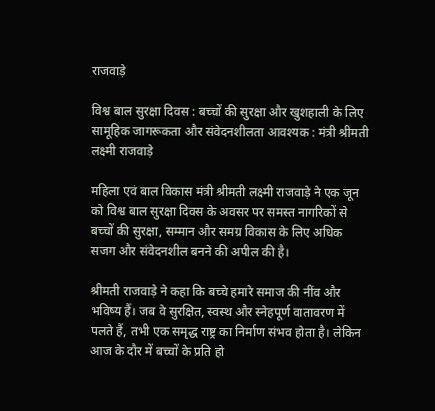राजवाड़े

विश्व बाल सुरक्षा दिवस : बच्चों की सुरक्षा और खुशहाली के लिए सामूहिक जागरूकता और संवेदनशीलता आवश्यक : मंत्री श्रीमती लक्ष्मी राजवाड़े

महिला एवं बाल विकास मंत्री श्रीमती लक्ष्मी राजवाड़े ने एक जून को विश्व बाल सुरक्षा दिवस के अवसर पर समस्त नागरिकों से बच्चों की सुरक्षा, सम्मान और समग्र विकास के लिए अधिक सजग और संवेदनशील बनने की अपील की है।

श्रीमती राजवाड़े ने कहा कि बच्चे हमारे समाज की नींव और भविष्य हैं। जब वे सुरक्षित, स्वस्थ और स्नेहपूर्ण वातावरण में पलते हैं, तभी एक समृद्ध राष्ट्र का निर्माण संभव होता है। लेकिन आज के दौर में बच्चों के प्रति हो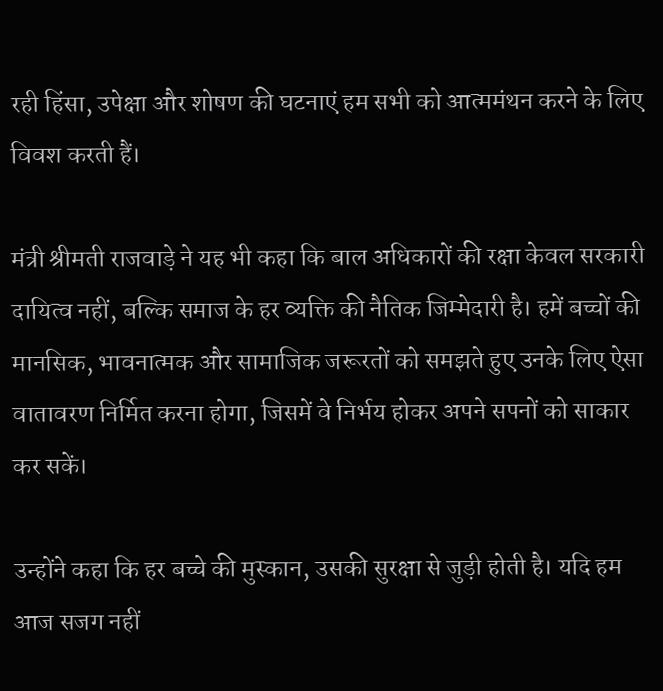रही हिंसा, उपेक्षा और शोषण की घटनाएं हम सभी को आत्ममंथन करने के लिए विवश करती हैं।

मंत्री श्रीमती राजवाड़े ने यह भी कहा कि बाल अधिकारों की रक्षा केवल सरकारी दायित्व नहीं, बल्कि समाज के हर व्यक्ति की नैतिक जिम्मेदारी है। हमें बच्चों की मानसिक, भावनात्मक और सामाजिक जरूरतों को समझते हुए उनके लिए ऐसा वातावरण निर्मित करना होगा, जिसमें वे निर्भय होकर अपने सपनों को साकार कर सकें।

उन्होंने कहा कि हर बच्चे की मुस्कान, उसकी सुरक्षा से जुड़ी होती है। यदि हम आज सजग नहीं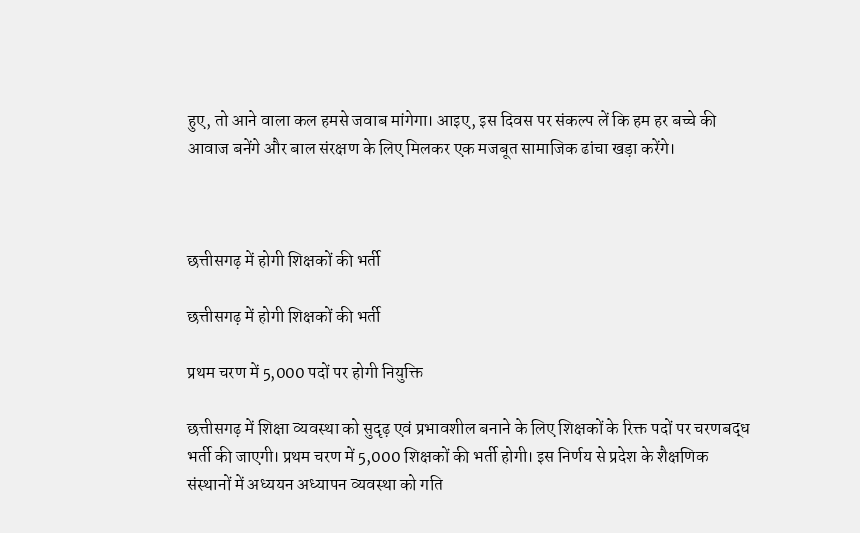हुए, तो आने वाला कल हमसे जवाब मांगेगा। आइए, इस दिवस पर संकल्प लें कि हम हर बच्चे की आवाज बनेंगे और बाल संरक्षण के लिए मिलकर एक मजबूत सामाजिक ढांचा खड़ा करेंगे।



छत्तीसगढ़ में होगी शिक्षकों की भर्ती

छत्तीसगढ़ में होगी शिक्षकों की भर्ती

प्रथम चरण में 5,000 पदों पर होगी नियुक्ति

छत्तीसगढ़ में शिक्षा व्यवस्था को सुदृढ़ एवं प्रभावशील बनाने के लिए शिक्षकों के रिक्त पदों पर चरणबद्ध भर्ती की जाएगी। प्रथम चरण में 5,000 शिक्षकों की भर्ती होगी। इस निर्णय से प्रदेश के शैक्षणिक संस्थानों में अध्ययन अध्यापन व्यवस्था को गति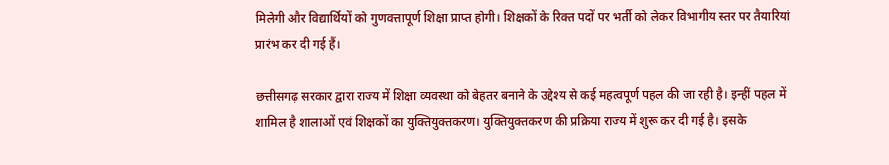मिलेगी और विद्यार्थियों को गुणवत्तापूर्ण शिक्षा प्राप्त होगी। शिक्षकों के रिक्त पदों पर भर्ती को लेकर विभागीय स्तर पर तैयारियां प्रारंभ कर दी गई हैं।

छत्तीसगढ़ सरकार द्वारा राज्य में शिक्षा व्यवस्था को बेहतर बनाने के उद्देश्य से कई महत्वपूर्ण पहल की जा रही है। इन्हीं पहल में शामिल है शालाओं एवं शिक्षकों का युक्तियुक्तकरण। युक्तियुक्तकरण की प्रक्रिया राज्य में शुरू कर दी गई है। इसके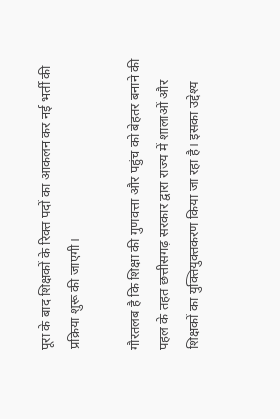पूरा के बाद शिक्षकों के रिक्त पदों का आकलन कर नई भर्ती की प्रक्रिया शुरू की जाएगी।

गौरतलब है कि शिक्षा की गुणवत्ता और पहुंच को बेहतर बनाने की पहल के तहत छत्तीसगढ़ सरकार द्वारा राज्य में शालाओं और शिक्षकों का युक्तियुक्तकरण किया जा रहा है। इसका उद्देश्य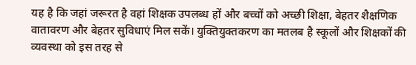यह है कि जहां जरूरत है वहां शिक्षक उपलब्ध हों और बच्चों को अच्छी शिक्षा, बेहतर शैक्षणिक वातावरण और बेहतर सुविधाएं मिल सकें। युक्तियुक्तकरण का मतलब है स्कूलों और शिक्षकों की व्यवस्था को इस तरह से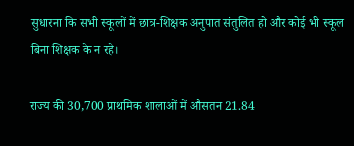सुधारना कि सभी स्कूलों में छात्र-शिक्षक अनुपात संतुलित हो और कोई भी स्कूल बिना शिक्षक के न रहे।

राज्य की 30,700 प्राथमिक शालाओं में औसतन 21.84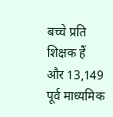बच्चे प्रति शिक्षक हैं और 13,149 पूर्व माध्यमिक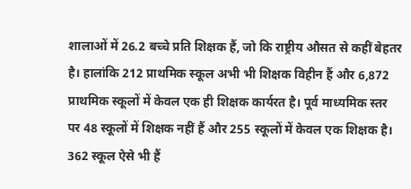शालाओं में 26.2 बच्चे प्रति शिक्षक हैं, जो कि राष्ट्रीय औसत से कहीं बेहतर है। हालांकि 212 प्राथमिक स्कूल अभी भी शिक्षक विहीन हैं और 6,872 प्राथमिक स्कूलों में केवल एक ही शिक्षक कार्यरत है। पूर्व माध्यमिक स्तर पर 48 स्कूलों में शिक्षक नहीं हैं और 255 स्कूलों में केवल एक शिक्षक है। 362 स्कूल ऐसे भी हैं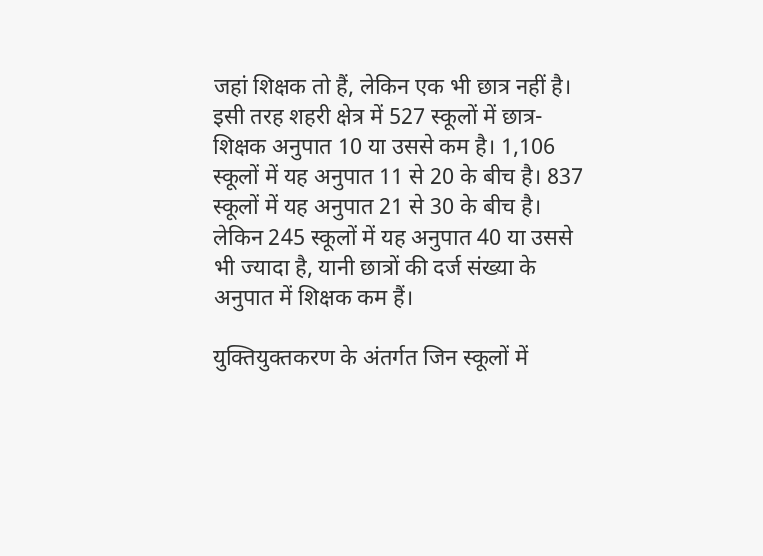जहां शिक्षक तो हैं, लेकिन एक भी छात्र नहीं है। इसी तरह शहरी क्षेत्र में 527 स्कूलों में छात्र-शिक्षक अनुपात 10 या उससे कम है। 1,106 स्कूलों में यह अनुपात 11 से 20 के बीच है। 837 स्कूलों में यह अनुपात 21 से 30 के बीच है। लेकिन 245 स्कूलों में यह अनुपात 40 या उससे भी ज्यादा है, यानी छात्रों की दर्ज संख्या के अनुपात में शिक्षक कम हैं।

युक्तियुक्तकरण के अंतर्गत जिन स्कूलों में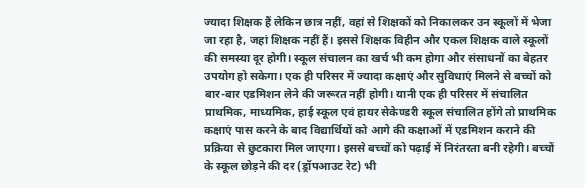ज्यादा शिक्षक हैं लेकिन छात्र नहीं, वहां से शिक्षकों को निकालकर उन स्कूलों में भेजा जा रहा है, जहां शिक्षक नहीं हैं। इससे शिक्षक विहीन और एकल शिक्षक वाले स्कूलों की समस्या दूर होगी। स्कूल संचालन का खर्च भी कम होगा और संसाधनों का बेहतर उपयोग हो सकेगा। एक ही परिसर में ज्यादा कक्षाएं और सुविधाएं मिलने से बच्चों को बार-बार एडमिशन लेने की जरूरत नहीं होगी। यानी एक ही परिसर में संचालित प्राथमिक, माध्यमिक, हाई स्कूल एवं हायर सेकेण्डरी स्कूल संचालित होंगे तो प्राथमिक कक्षाएं पास करने के बाद विद्यार्थियों को आगे की कक्षाओं में एडमिशन कराने की प्रक्रिया से छुटकारा मिल जाएगा। इससे बच्चों को पढ़ाई में निरंतरता बनी रहेगी। बच्चों के स्कूल छोड़ने की दर (ड्रॉपआउट रेट) भी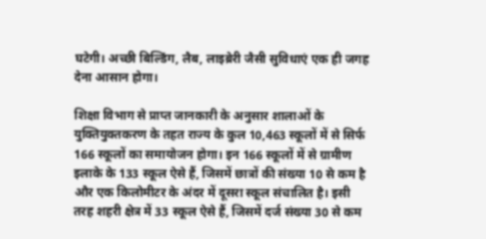घटेगी। अच्छी बिल्डिंग, लैब, लाइब्रेरी जैसी सुविधाएं एक ही जगह देना आसान होगा।

शिक्षा विभाग से प्राप्त जानकारी के अनुसार शालाओं के युक्तियुक्तकरण के तहत राज्य के कुल 10,463 स्कूलों में से सिर्फ 166 स्कूलों का समायोजन होगा। इन 166 स्कूलों में से ग्रामीण इलाके के 133 स्कूल ऐसे हैं, जिसमें छात्रों की संख्या 10 से कम है और एक किलोमीटर के अंदर में दूसरा स्कूल संचालित है। इसी तरह शहरी क्षेत्र में 33 स्कूल ऐसे हैं, जिसमें दर्ज संख्या 30 से कम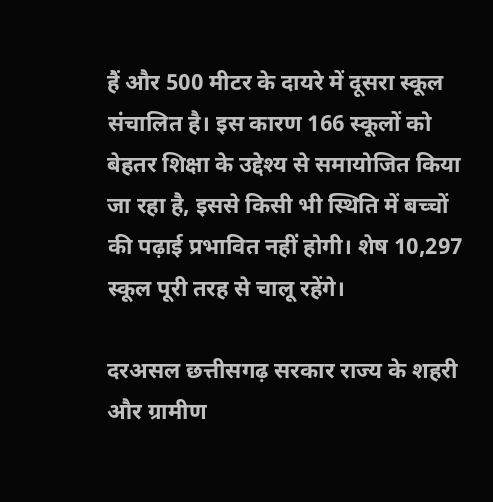हैं और 500 मीटर के दायरे में दूसरा स्कूल संचालित है। इस कारण 166 स्कूलों को बेहतर शिक्षा के उद्देश्य से समायोजित किया जा रहा है, इससे किसी भी स्थिति में बच्चों की पढ़ाई प्रभावित नहीं होगी। शेष 10,297 स्कूल पूरी तरह से चालू रहेंगे।

दरअसल छत्तीसगढ़ सरकार राज्य के शहरी और ग्रामीण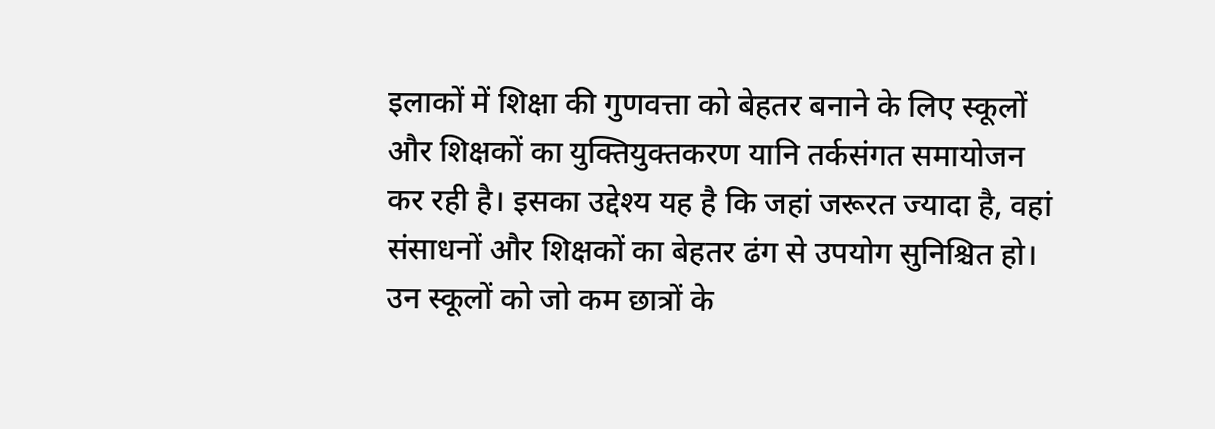इलाकों में शिक्षा की गुणवत्ता को बेहतर बनाने के लिए स्कूलों और शिक्षकों का युक्तियुक्तकरण यानि तर्कसंगत समायोजन कर रही है। इसका उद्देश्य यह है कि जहां जरूरत ज्यादा है, वहां संसाधनों और शिक्षकों का बेहतर ढंग से उपयोग सुनिश्चित हो। उन स्कूलों को जो कम छात्रों के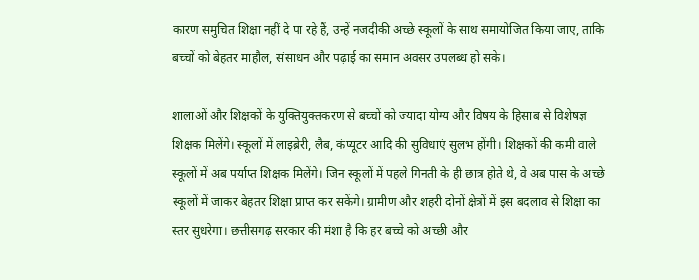कारण समुचित शिक्षा नहीं दे पा रहे हैं, उन्हें नजदीकी अच्छे स्कूलों के साथ समायोजित किया जाए, ताकि  बच्चों को बेहतर माहौल, संसाधन और पढ़ाई का समान अवसर उपलब्ध हो सके।

शालाओं और शिक्षकों के युक्तियुक्तकरण से बच्चों को ज्यादा योग्य और विषय के हिसाब से विशेषज्ञ शिक्षक मिलेंगे। स्कूलों में लाइब्रेरी, लैब, कंप्यूटर आदि की सुविधाएं सुलभ होंगी। शिक्षकों की कमी वाले स्कूलों में अब पर्याप्त शिक्षक मिलेंगे। जिन स्कूलों में पहले गिनती के ही छात्र होते थे, वे अब पास के अच्छे स्कूलों में जाकर बेहतर शिक्षा प्राप्त कर सकेंगे। ग्रामीण और शहरी दोनों क्षेत्रों में इस बदलाव से शिक्षा का स्तर सुधरेगा। छत्तीसगढ़ सरकार की मंशा है कि हर बच्चे को अच्छी और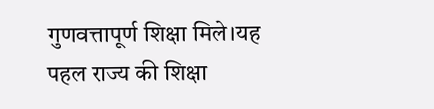गुणवत्तापूर्ण शिक्षा मिले।यह पहल राज्य की शिक्षा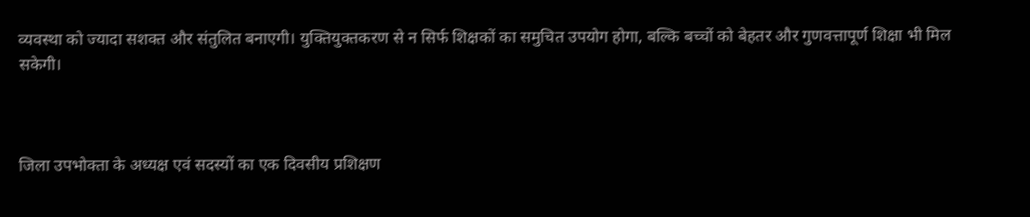व्यवस्था को ज्यादा सशक्त और संतुलित बनाएगी। युक्तियुक्तकरण से न सिर्फ शिक्षकों का समुचित उपयोग होगा, बल्कि बच्चों को बेहतर और गुणवत्तापूर्ण शिक्षा भी मिल सकेगी।



जिला उपभोक्ता के अध्यक्ष एवं सदस्यों का एक दिवसीय प्रशिक्षण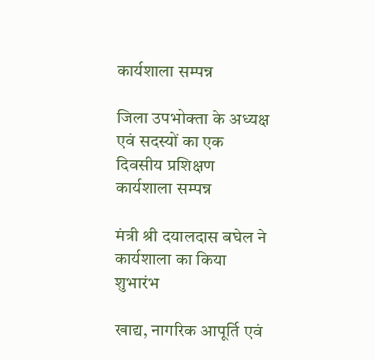कार्यशाला सम्पन्न

जिला उपभोक्ता के अध्यक्ष एवं सदस्यों का एक दिवसीय प्रशिक्षण कार्यशाला सम्पन्न

मंत्री श्री दयालदास बघेल ने कार्यशाला का किया शुभारंभ

खाद्य, नागरिक आपूर्ति एवं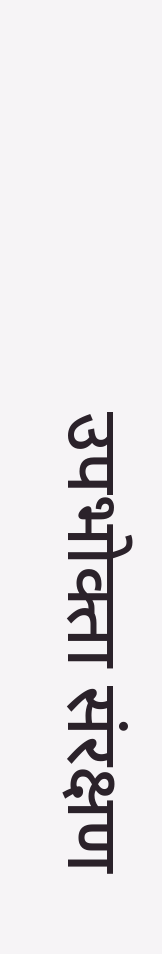उपभोक्ता संरक्षण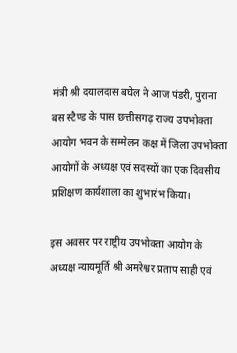मंत्री श्री दयालदास बघेल ने आज पंडरी, पुराना बस स्टैण्ड के पास छत्तीसगढ़ राज्य उपभोक्ता आयोग भवन के सम्मेलन कक्ष में जिला उपभोक्ता आयोगों के अध्यक्ष एवं सदस्यों का एक दिवसीय प्रशिक्षण कार्यशाला का शुभारंभ किया।

इस अवसर पर राष्ट्रीय उपभोक्ता आयोग के अध्यक्ष न्यायमूर्ति श्री अमरेश्वर प्रताप साही एवं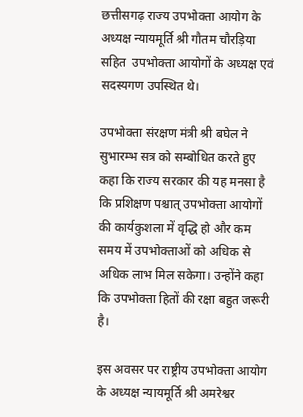छत्तीसगढ़ राज्य उपभोक्ता आयोग के अध्यक्ष न्यायमूर्ति श्री गौतम चौरड़िया सहित  उपभोक्ता आयोगों के अध्यक्ष एवं सदस्यगण उपस्थित थे।

उपभोक्ता संरक्षण मंत्री श्री बघेल ने सुभारम्भ सत्र को सम्बोधित करते हुए कहा कि राज्य सरकार की यह मनसा है कि प्रशिक्षण पश्चात् उपभोक्ता आयोगों की कार्यकुशला में वृद्धि हो और कम समय में उपभोक्ताओं को अधिक से अधिक लाभ मिल सकेगा। उन्होंने कहा कि उपभोक्ता हितों की रक्षा बहुत जरूरी है।

इस अवसर पर राष्ट्रीय उपभोक्ता आयोग के अध्यक्ष न्यायमूर्ति श्री अमरेश्वर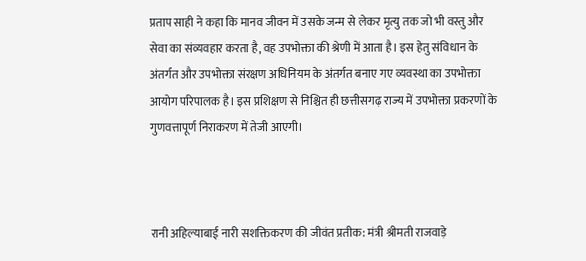प्रताप साही ने कहा कि मानव जीवन में उसके जन्म से लेकर मृत्यु तक जो भी वस्तु और सेवा का संव्यवहार करता है, वह उपभोक्ता की श्रेणी में आता है। इस हेतु संविधान के अंतर्गत और उपभोक्ता संरक्षण अधिनियम के अंतर्गत बनाए गए व्यवस्था का उपभोक्ता आयोग परिपालक है। इस प्रशिक्षण से निश्चित ही छत्तीसगढ़ राज्य में उपभोक्ता प्रकरणों के गुणवत्तापूर्ण निराकरण में तेजी आएगी।



रानी अहिल्याबाई नारी सशक्तिकरण की जीवंत प्रतीक: मंत्री श्रीमती राजवाड़े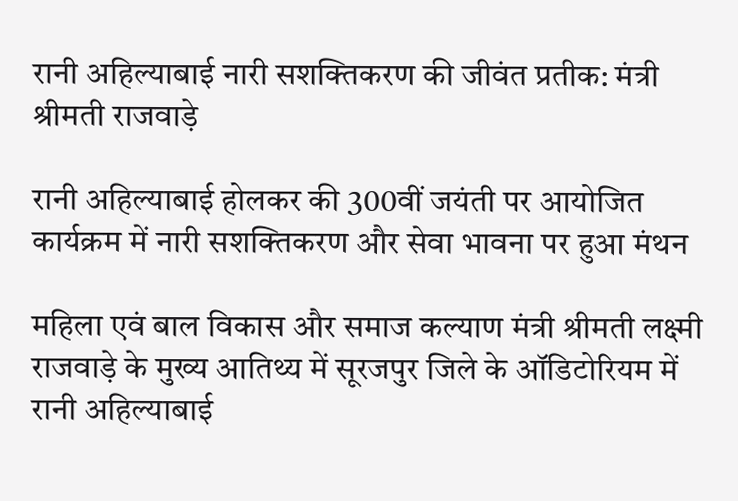रानी अहिल्याबाई नारी सशक्तिकरण की जीवंत प्रतीक: मंत्री श्रीमती राजवाड़े

रानी अहिल्याबाई होलकर की 300वीं जयंती पर आयोजित कार्यक्रम में नारी सशक्तिकरण और सेवा भावना पर हुआ मंथन

महिला एवं बाल विकास और समाज कल्याण मंत्री श्रीमती लक्ष्मी राजवाड़े के मुख्य आतिथ्य में सूरजपुर जिले के ऑडिटोरियम में रानी अहिल्याबाई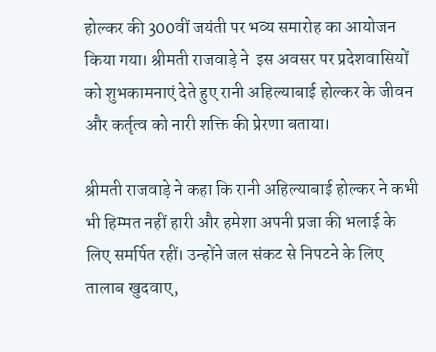होल्कर की 300वीं जयंती पर भव्य समारोह का आयोजन किया गया। श्रीमती राजवाड़े ने  इस अवसर पर प्रदेशवासियों को शुभकामनाएं देते हुए रानी अहिल्याबाई होल्कर के जीवन और कर्तृत्व को नारी शक्ति की प्रेरणा बताया।

श्रीमती राजवाड़े ने कहा कि रानी अहिल्याबाई होल्कर ने कभी भी हिम्मत नहीं हारी और हमेशा अपनी प्रजा की भलाई के लिए समर्पित रहीं। उन्होंने जल संकट से निपटने के लिए तालाब खुदवाए,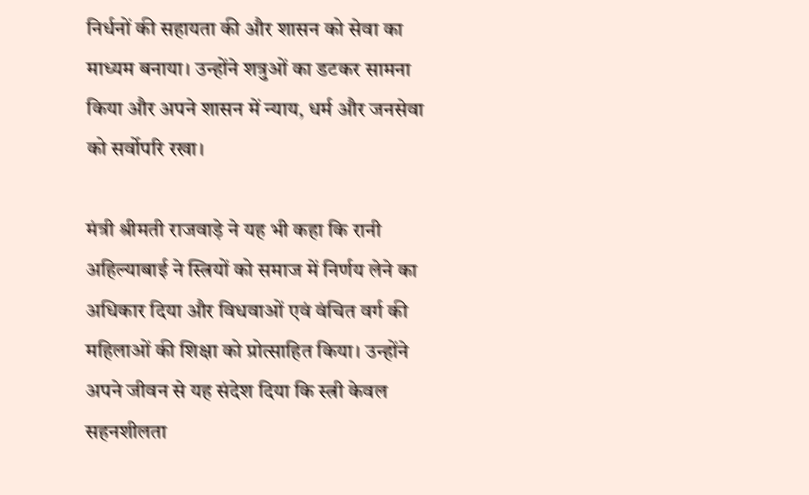निर्धनों की सहायता की और शासन को सेवा का माध्यम बनाया। उन्होंने शत्रुओं का डटकर सामना किया और अपने शासन में न्याय, धर्म और जनसेवा को सर्वोपरि रखा।

मंत्री श्रीमती राजवाड़े ने यह भी कहा कि रानी अहिल्याबाई ने स्त्रियों को समाज में निर्णय लेने का अधिकार दिया और विधवाओं एवं वंचित वर्ग की महिलाओं की शिक्षा को प्रोत्साहित किया। उन्होंने अपने जीवन से यह संदेश दिया कि स्त्री केवल सहनशीलता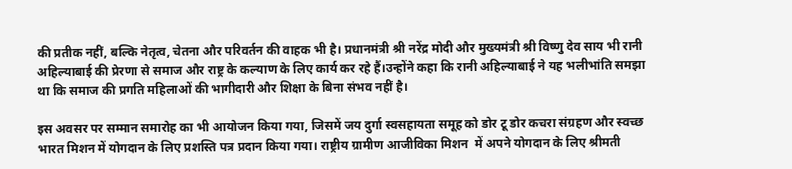की प्रतीक नहीं, बल्कि नेतृत्व, चेतना और परिवर्तन की वाहक भी है। प्रधानमंत्री श्री नरेंद्र मोदी और मुख्यमंत्री श्री विष्णु देव साय भी रानी अहिल्याबाई की प्रेरणा से समाज और राष्ट्र के कल्याण के लिए कार्य कर रहे हैं।उन्होंने कहा कि रानी अहिल्याबाई ने यह भलीभांति समझा था कि समाज की प्रगति महिलाओं की भागीदारी और शिक्षा के बिना संभव नहीं है।

इस अवसर पर सम्मान समारोह का भी आयोजन किया गया, जिसमें जय दुर्गा स्वसहायता समूह को डोर टू डोर कचरा संग्रहण और स्वच्छ भारत मिशन में योगदान के लिए प्रशस्ति पत्र प्रदान किया गया। राष्ट्रीय ग्रामीण आजीविका मिशन  में अपने योगदान के लिए श्रीमती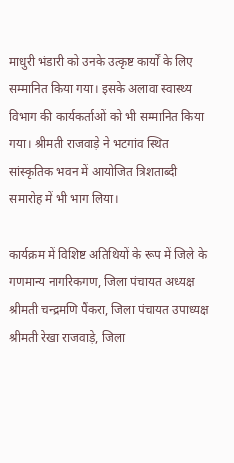माधुरी भंडारी को उनके उत्कृष्ट कार्यों के लिए सम्मानित किया गया। इसके अलावा स्वास्थ्य विभाग की कार्यकर्ताओं को भी सम्मानित किया गया। श्रीमती राजवाड़े ने भटगांव स्थित सांस्कृतिक भवन में आयोजित त्रिशताब्दी समारोह में भी भाग लिया।

कार्यक्रम में विशिष्ट अतिथियों के रूप में जिले के गणमान्य नागरिकगण, जिला पंचायत अध्यक्ष श्रीमती चन्द्रमणि पैंकरा, जिला पंचायत उपाध्यक्ष श्रीमती रेखा राजवाड़े, जिला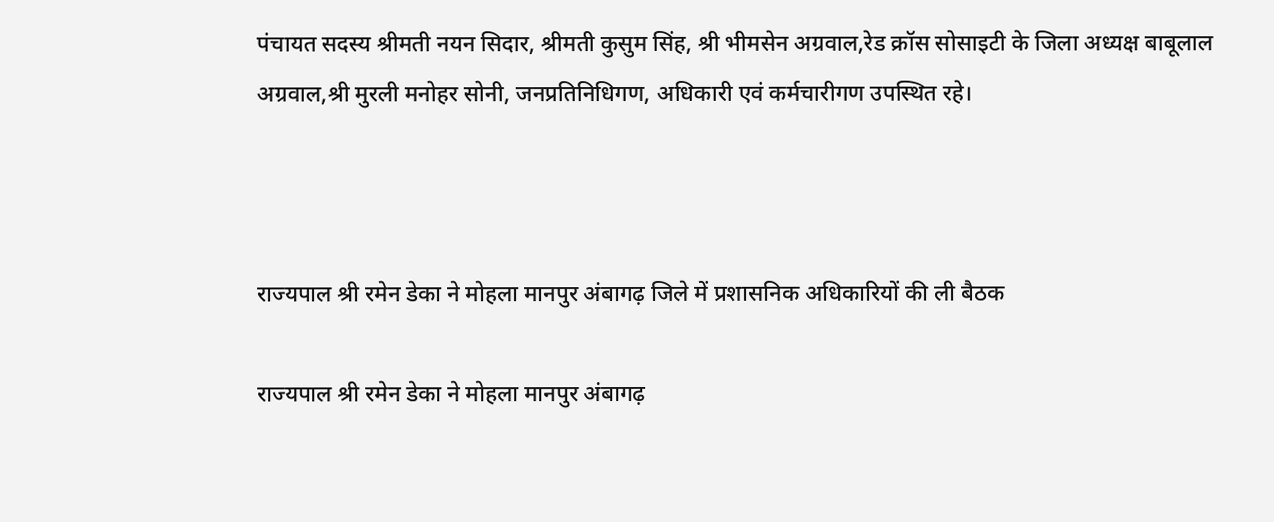पंचायत सदस्य श्रीमती नयन सिदार, श्रीमती कुसुम सिंह, श्री भीमसेन अग्रवाल,रेड क्रॉस सोसाइटी के जिला अध्यक्ष बाबूलाल अग्रवाल,श्री मुरली मनोहर सोनी, जनप्रतिनिधिगण, अधिकारी एवं कर्मचारीगण उपस्थित रहे।



राज्यपाल श्री रमेन डेका ने मोहला मानपुर अंबागढ़ जिले में प्रशासनिक अधिकारियों की ली बैठक

राज्यपाल श्री रमेन डेका ने मोहला मानपुर अंबागढ़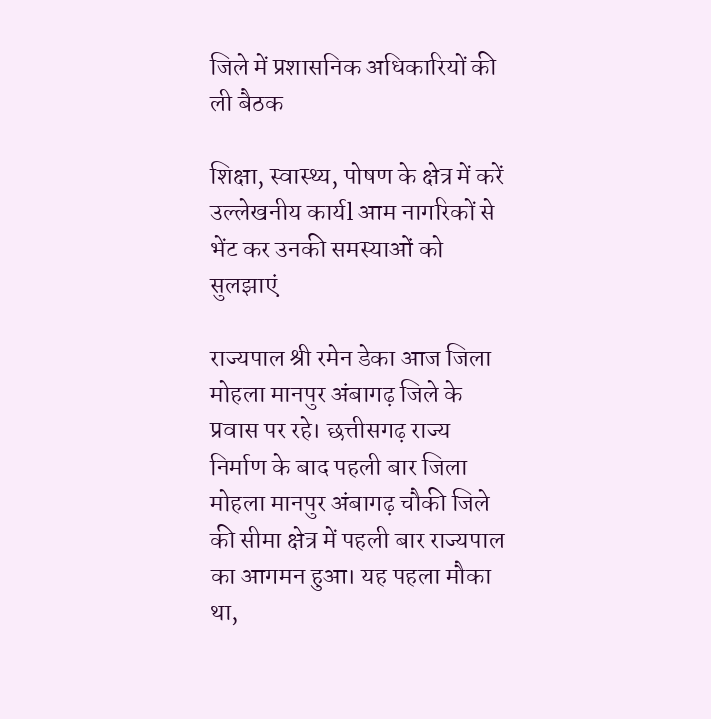जिले में प्रशासनिक अधिकारियों की ली बैठक

शिक्षा, स्वास्थ्य, पोषण के क्षेत्र में करें उल्लेखनीय कार्यl आम नागरिकों से  भेंट कर उनकी समस्याओं को सुलझाएं

राज्यपाल श्री रमेन डेका आज जिला मोहला मानपुर अंबागढ़ जिले के प्रवास पर रहे। छत्तीसगढ़ राज्य निर्माण के बाद पहली बार जिला मोहला मानपुर अंबागढ़ चौकी जिले की सीमा क्षेत्र में पहली बार राज्यपाल का आगमन हुआ। यह पहला मौका था,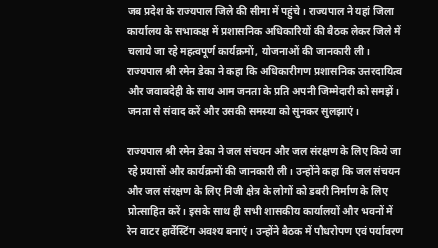जब प्रदेश के राज्यपाल जिले की सीमा में पहुंचे। राज्यपाल ने यहां जिला कार्यालय के सभाकक्ष में प्रशासनिक अधिकारियों की बैठक लेकर जिले में चलाये जा रहे महत्वपूर्ण कार्यक्रमों, योजनाओं की जानकारी ली।  राज्यपाल श्री रमेन डेका ने कहा कि अधिकारीगण प्रशासनिक उत्तरदायित्व और जवाबदेही के साथ आम जनता के प्रति अपनी जिम्मेदारी को समझें। जनता से संवाद करें और उसकी समस्या को सुनकर सुलझाएं।

राज्यपाल श्री रमेन डेका ने जल संचयन और जल संरक्षण के लिए किये जा रहे प्रयासों और कार्यक्रमों की जानकारी ली। उन्होंने कहा कि जल संचयन और जल संरक्षण के लिए निजी क्षेत्र के लोगों को डबरी निर्माण के लिए प्रोत्साहित करें। इसके साथ ही सभी शासकीय कार्यालयों और भवनों में रेन वाटर हार्वेस्टिंग अवश्य बनाएं। उन्होंने बैठक में पौधरोपण एवं पर्यावरण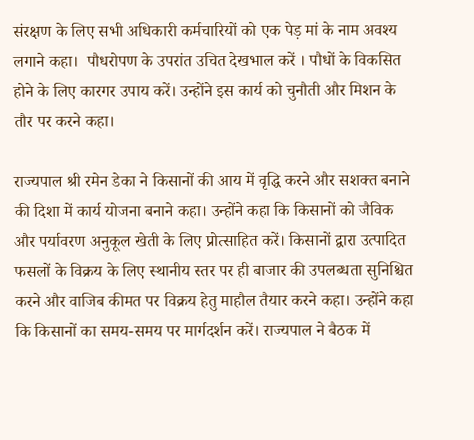संरक्षण के लिए सभी अधिकारी कर्मचारियों को एक पेड़ मां के नाम अवश्य लगाने कहा।  पौधरोपण के उपरांत उचित देखभाल करें । पौधों के विकसित होने के लिए कारगर उपाय करें। उन्होंने इस कार्य को चुनौती और मिशन के तौर पर करने कहा।

राज्यपाल श्री रमेन डेका ने किसानों की आय में वृद्धि करने और सशक्त बनाने की दिशा में कार्य योजना बनाने कहा। उन्होंने कहा कि किसानों को जैविक और पर्यावरण अनुकूल खेती के लिए प्रोत्साहित करें। किसानों द्वारा उत्पादित फसलों के विक्रय के लिए स्थानीय स्तर पर ही बाजार की उपलब्धता सुनिश्चित करने और वाजिब कीमत पर विक्रय हेतु माहौल तैयार करने कहा। उन्होंने कहा कि किसानों का समय-समय पर मार्गदर्शन करें। राज्यपाल ने बैठक में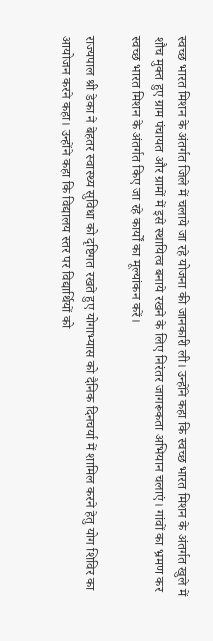स्वच्छ भारत मिशन के अंतर्गत जिले में चलाये जा रहे योजना की जानकारी ली। उन्होंने कहा कि स्वच्छ भारत मिशन के अंतर्गत खुले में शौच मुक्त हुए ग्राम पंचायत और ग्रामों में इसे स्थायित्व बनाये रखने के लिए निरंतर जागरूकता अभियान चलाएं। गांवों का भ्रमण कर स्वच्छ भारत मिशन के अंतर्गत किए जा रहे कार्यों का मूल्यांकन करें।

राज्यपाल श्री डेका ने बेहतर स्वास्थ्य सुविधा को दृष्टिगत रखते हुए योगाभ्यास को दैनिक दिनचर्या में शामिल करने हेतु योग शिविर का आयोजन करने कहा। उन्होंने कहा कि विद्यालय स्तर पर विद्यार्थियों को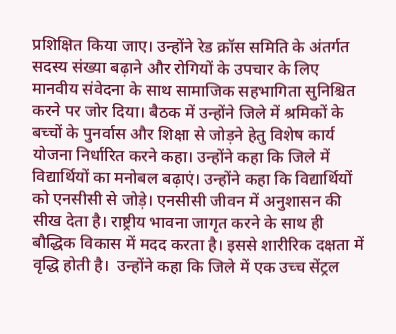प्रशिक्षित किया जाए। उन्होंने रेड क्रॉस समिति के अंतर्गत सदस्य संख्या बढ़ाने और रोगियों के उपचार के लिए मानवीय संवेदना के साथ सामाजिक सहभागिता सुनिश्चित करने पर जोर दिया। बैठक में उन्होंने जिले में श्रमिकों के बच्चों के पुनर्वास और शिक्षा से जोड़ने हेतु विशेष कार्य योजना निर्धारित करने कहा। उन्होंने कहा कि जिले में विद्यार्थियों का मनोबल बढ़ाएं। उन्होंने कहा कि विद्यार्थियों को एनसीसी से जोड़े। एनसीसी जीवन में अनुशासन की सीख देता है। राष्ट्रीय भावना जागृत करने के साथ ही बौद्धिक विकास में मदद करता है। इससे शारीरिक दक्षता में वृद्धि होती है।  उन्होंने कहा कि जिले में एक उच्च सेंट्रल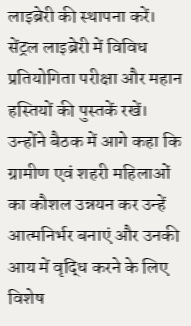लाइब्रेरी की स्थापना करें। सेंट्रल लाइब्रेरी में विविध प्रतियोगिता परीक्षा और महान हस्तियों की पुस्तकें रखें। उन्होंने बैठक में आगे कहा कि ग्रामीण एवं शहरी महिलाओं का कौशल उन्नयन कर उन्हें आत्मनिर्भर बनाएं और उनकी आय में वृद्धि करने के लिए विशेष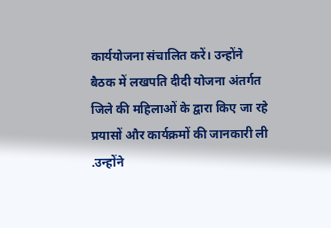कार्ययोजना संचालित करें। उन्होंने बैठक में लखपति दीदी योजना अंतर्गत जिले की महिलाओं के द्वारा किए जा रहे प्रयासों और कार्यक्रमों की जानकारी ली .उन्होंने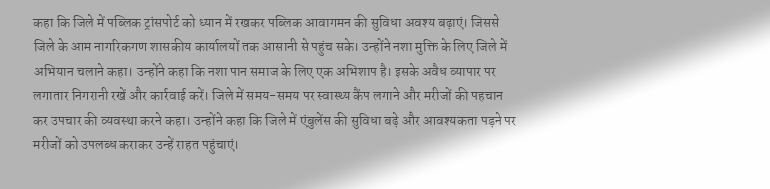कहा कि जिले में पब्लिक ट्रांसपोर्ट को ध्यान में रखकर पब्लिक आवागमन की सुविधा अवश्य बढ़ाएं। जिससे जिले के आम नागरिकगण शासकीय कार्यालयों तक आसानी से पहुंच सके। उन्होंने नशा मुक्ति के लिए जिले में अभियान चलाने कहा। उन्होंने कहा कि नशा पान समाज के लिए एक अभिशाप है। इसके अवैध व्यापार पर लगातार निगरानी रखें और कार्रवाई करें। जिले में समय-समय पर स्वास्थ्य कैंप लगाने और मरीजों की पहचान कर उपचार की व्यवस्था करने कहा। उन्होंने कहा कि जिले में एंबुलेंस की सुविधा बढ़े और आवश्यकता पड़ने पर मरीजों को उपलब्ध कराकर उन्हें राहत पहुंचाएं।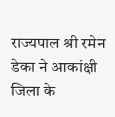राज्यपाल श्री रमेन डेका ने आकांक्षी जिला के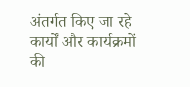अंतर्गत किए जा रहे कार्यों और कार्यक्रमों की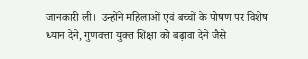जानकारी ली।  उन्होंने महिलाओं एवं बच्चों के पोषण पर विशेष ध्यान देने, गुणवत्ता युक्त शिक्षा को बढ़ावा देने जैसे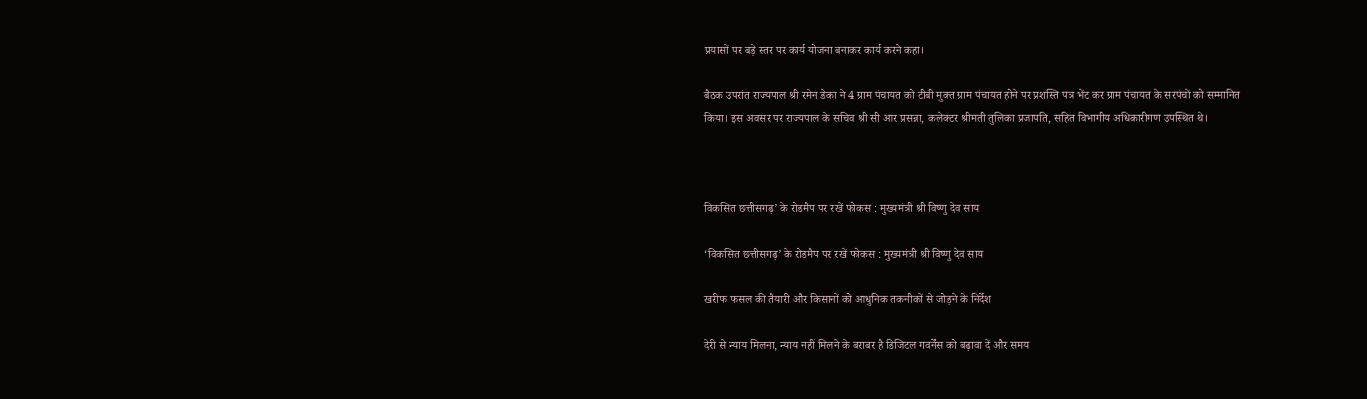प्रयासों पर बड़े स्तर पर कार्य योजना बनाकर कार्य करने कहा।

बैठक उपरांत राज्यपाल श्री रमेन डेका ने 4 ग्राम पंचायत को टीबी मुक्त ग्राम पंचायत होने पर प्रशस्ति पत्र भेंट कर ग्राम पंचायत के सरपंचों को सम्मानित किया। इस अवसर पर राज्यपाल के सचिव श्री सी आर प्रसन्ना, कलेक्टर श्रीमती तुलिका प्रजापति, सहित विभागीय अधिकारीगण उपस्थित थे।



विकसित छत्तीसगढ़’ के रोडमैप पर रखें फोकस : मुख्यमंत्री श्री विष्णु देव साय

‘विकसित छत्तीसगढ़’ के रोडमैप पर रखें फोकस : मुख्यमंत्री श्री विष्णु देव साय

खरीफ फसल की तैयारी और किसानों को आधुनिक तकनीकों से जोड़ने के निर्देश

देरी से न्याय मिलना, न्याय नहीं मिलने के बराबर है डिजिटल गवर्नेंस को बढ़ावा दें और समय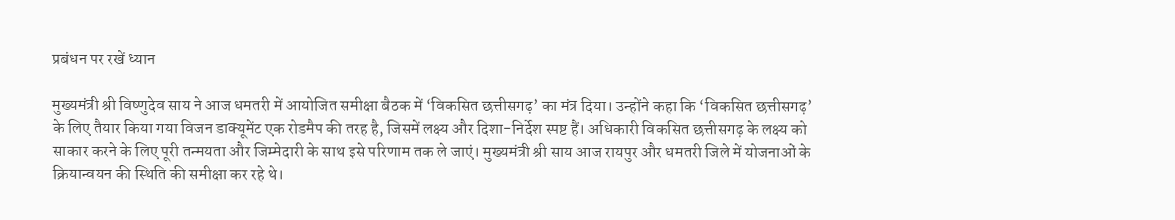प्रबंधन पर रखें ध्यान

मुख्यमंत्री श्री विष्णुदेव साय ने आज धमतरी में आयोजित समीक्षा बैठक में ‘विकसित छत्तीसगढ़’ का मंत्र दिया। उन्होंने कहा कि ‘विकसित छत्तीसगढ़’ के लिए तैयार किया गया विजन डाक्यूमेंट एक रोडमैप की तरह है, जिसमें लक्ष्य और दिशा-निर्देश स्पष्ट हैं। अधिकारी विकसित छत्तीसगढ़ के लक्ष्य को साकार करने के लिए पूरी तन्मयता और जिम्मेदारी के साथ इसे परिणाम तक ले जाएं। मुख्यमंत्री श्री साय आज रायपुर और धमतरी जिले में योजनाओं के क्रियान्वयन की स्थिति की समीक्षा कर रहे थे।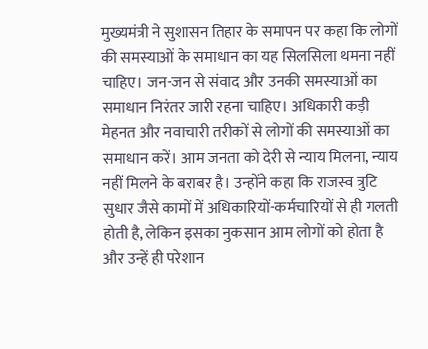मुख्यमंत्री ने सुशासन तिहार के समापन पर कहा कि लोगों की समस्याओं के समाधान का यह सिलसिला थमना नहीं चाहिए। जन-जन से संवाद और उनकी समस्याओं का समाधान निरंतर जारी रहना चाहिए। अधिकारी कड़ी मेहनत और नवाचारी तरीकों से लोगों की समस्याओं का समाधान करें। आम जनता को देरी से न्याय मिलना, न्याय नहीं मिलने के बराबर है। उन्होंने कहा कि राजस्व त्रुटि सुधार जैसे कामों में अधिकारियों-कर्मचारियों से ही गलती होती है, लेकिन इसका नुकसान आम लोगों को होता है और उन्हें ही परेशान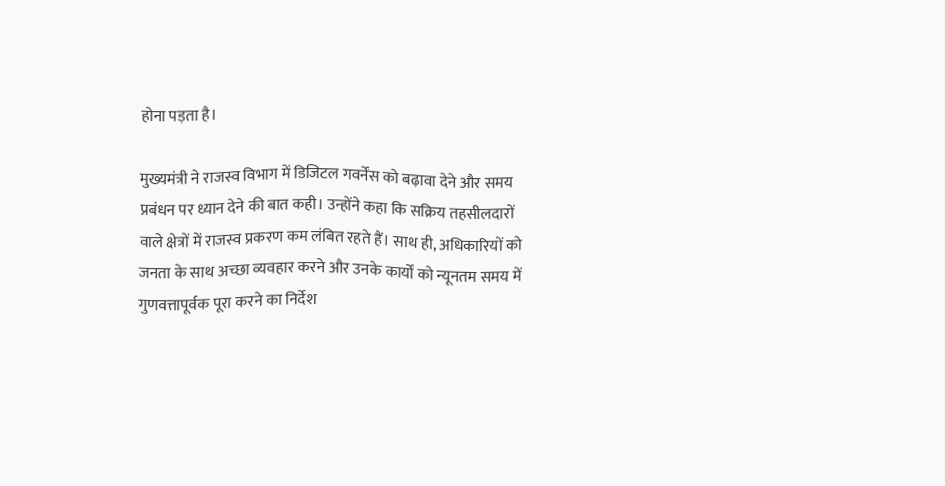होना पड़ता है।

मुख्यमंत्री ने राजस्व विभाग में डिजिटल गवर्नेंस को बढ़ावा देने और समय प्रबंधन पर ध्यान देने की बात कही। उन्होंने कहा कि सक्रिय तहसीलदारों वाले क्षेत्रों में राजस्व प्रकरण कम लंबित रहते हैं। साथ ही, अधिकारियों को जनता के साथ अच्छा व्यवहार करने और उनके कार्यों को न्यूनतम समय में गुणवत्तापूर्वक पूरा करने का निर्देश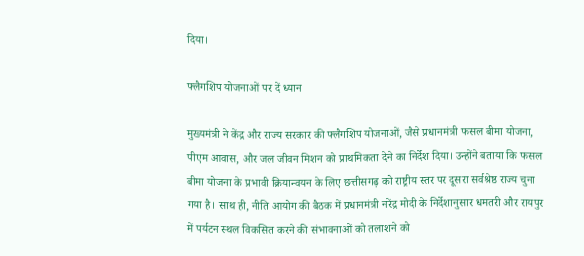दिया।

फ्लैगशिप योजनाओं पर दें ध्यान

मुख्यमंत्री ने केंद्र और राज्य सरकार की फ्लैगशिप योजनाओं, जैसे प्रधानमंत्री फसल बीमा योजना, पीएम आवास, और जल जीवन मिशन को प्राथमिकता देने का निर्देश दिया। उन्होंने बताया कि फसल बीमा योजना के प्रभावी क्रियान्वयन के लिए छत्तीसगढ़ को राष्ट्रीय स्तर पर दूसरा सर्वश्रेष्ठ राज्य चुना गया है। साथ ही, नीति आयोग की बैठक में प्रधानमंत्री नरेंद्र मोदी के निर्देशानुसार धमतरी और रायपुर में पर्यटन स्थल विकसित करने की संभावनाओं को तलाशने को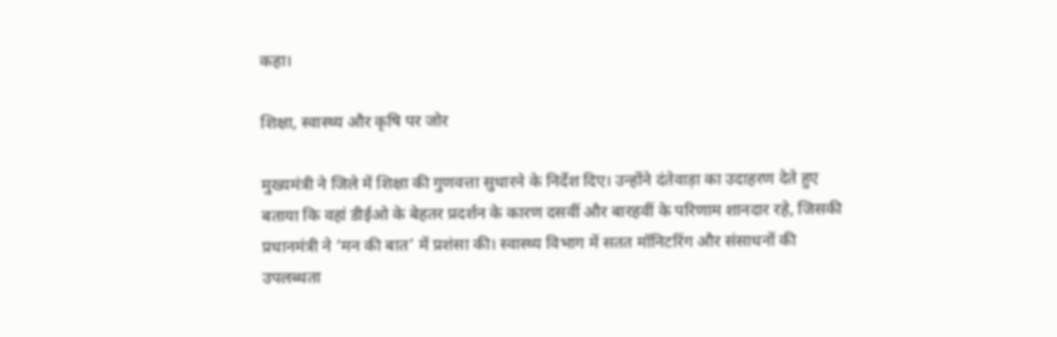कहा।

शिक्षा, स्वास्थ्य और कृषि पर जोर

मुख्यमंत्री ने जिले में शिक्षा की गुणवत्ता सुधारने के निर्देश दिए। उन्होंने दंतेवाड़ा का उदाहरण देते हुए बताया कि वहां डीईओ के बेहतर प्रदर्शन के कारण दसवीं और बारहवीं के परिणाम शानदार रहे, जिसकी प्रधानमंत्री ने ‘मन की बात’ में प्रशंसा की। स्वास्थ्य विभाग में सतत मॉनिटरिंग और संसाधनों की उपलब्धता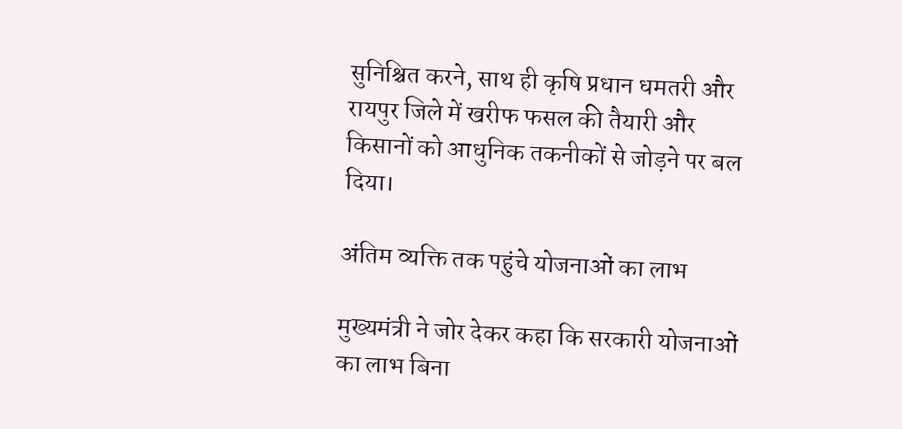सुनिश्चित करने, साथ ही कृषि प्रधान धमतरी और रायपुर जिले में खरीफ फसल की तैयारी और किसानों को आधुनिक तकनीकों से जोड़ने पर बल दिया।

अंतिम व्यक्ति तक पहुंचे योजनाओं का लाभ

मुख्यमंत्री ने जोर देकर कहा कि सरकारी योजनाओं का लाभ बिना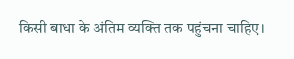किसी बाधा के अंतिम व्यक्ति तक पहुंचना चाहिए।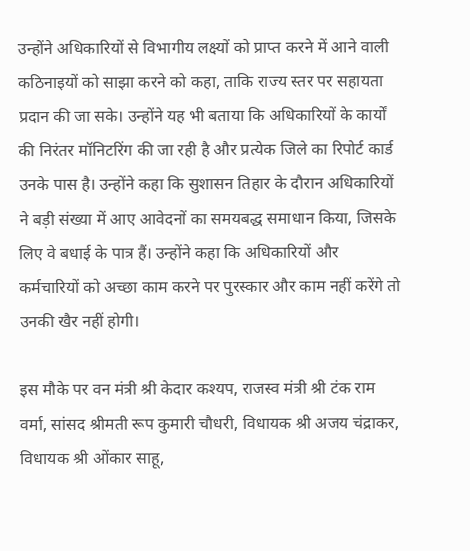उन्होंने अधिकारियों से विभागीय लक्ष्यों को प्राप्त करने में आने वाली कठिनाइयों को साझा करने को कहा, ताकि राज्य स्तर पर सहायता प्रदान की जा सके। उन्होंने यह भी बताया कि अधिकारियों के कार्यों की निरंतर मॉनिटरिंग की जा रही है और प्रत्येक जिले का रिपोर्ट कार्ड उनके पास है। उन्होंने कहा कि सुशासन तिहार के दौरान अधिकारियों ने बड़ी संख्या में आए आवेदनों का समयबद्ध समाधान किया, जिसके लिए वे बधाई के पात्र हैं। उन्होंने कहा कि अधिकारियों और कर्मचारियों को अच्छा काम करने पर पुरस्कार और काम नहीं करेंगे तो उनकी खैर नहीं होगी।

इस मौके पर वन मंत्री श्री केदार कश्यप, राजस्व मंत्री श्री टंक राम वर्मा, सांसद श्रीमती रूप कुमारी चौधरी, विधायक श्री अजय चंद्राकर, विधायक श्री ओंकार साहू,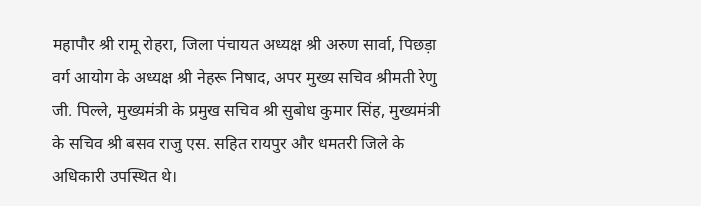महापौर श्री रामू रोहरा, जिला पंचायत अध्यक्ष श्री अरुण सार्वा, पिछड़ा वर्ग आयोग के अध्यक्ष श्री नेहरू निषाद, अपर मुख्य सचिव श्रीमती रेणु जी. पिल्ले, मुख्यमंत्री के प्रमुख सचिव श्री सुबोध कुमार सिंह, मुख्यमंत्री के सचिव श्री बसव राजु एस. सहित रायपुर और धमतरी जिले के अधिकारी उपस्थित थे।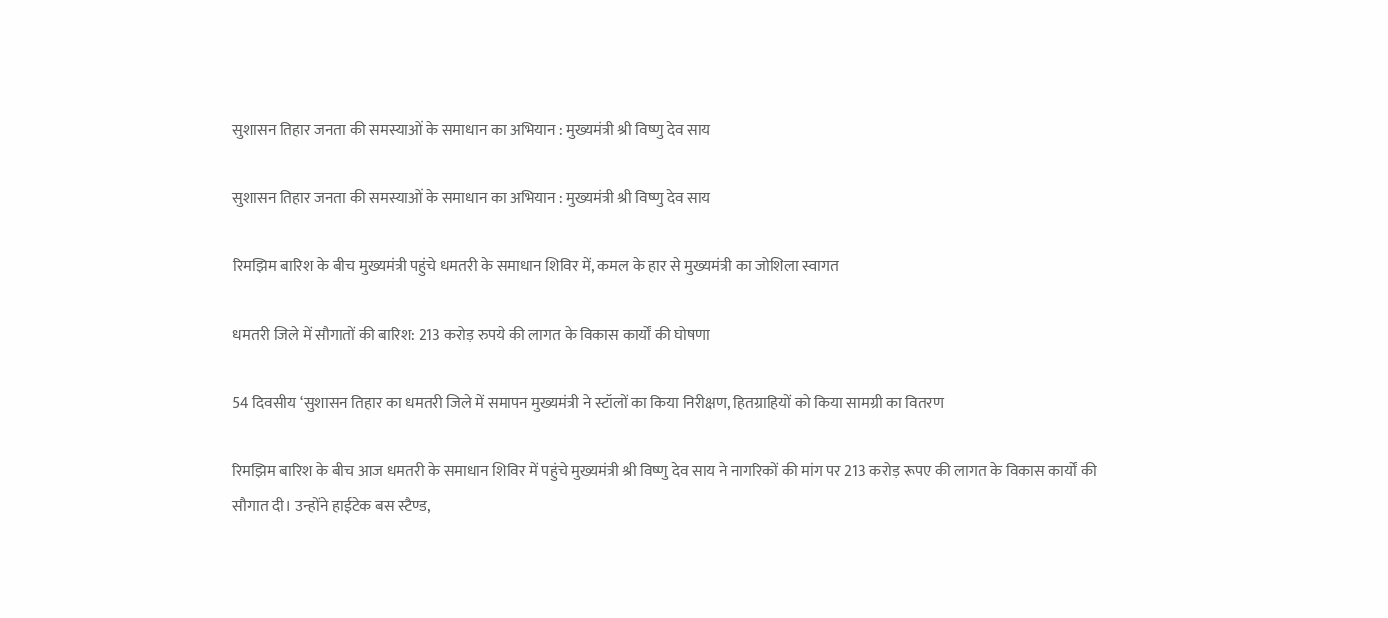सुशासन तिहार जनता की समस्याओं के समाधान का अभियान : मुख्यमंत्री श्री विष्णु देव साय

सुशासन तिहार जनता की समस्याओं के समाधान का अभियान : मुख्यमंत्री श्री विष्णु देव साय

रिमझिम बारिश के बीच मुख्यमंत्री पहुंचे धमतरी के समाधान शिविर में, कमल के हार से मुख्यमंत्री का जोशिला स्वागत

धमतरी जिले में सौगातों की बारिश: 213 करोड़ रुपये की लागत के विकास कार्यों की घोषणा

54 दिवसीय ‘सुशासन तिहार का धमतरी जिले में समापन मुख्यमंत्री ने स्टॉलों का किया निरीक्षण, हितग्राहियों को किया सामग्री का वितरण

रिमझिम बारिश के बीच आज धमतरी के समाधान शिविर में पहुंचे मुख्यमंत्री श्री विष्णु देव साय ने नागरिकों की मांग पर 213 करोड़ रूपए की लागत के विकास कार्यों की सौगात दी। उन्होंने हाईटेक बस स्टैण्ड,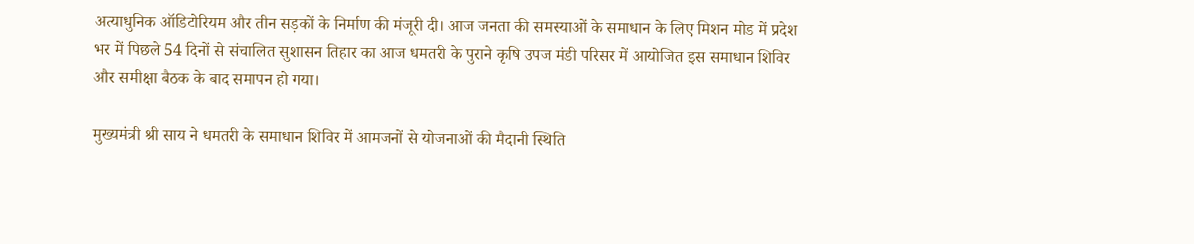अत्याधुनिक ऑडिटोरियम और तीन सड़कों के निर्माण की मंजूरी दी। आज जनता की समस्याओं के समाधान के लिए मिशन मोड में प्रदेश भर में पिछले 54 दिनों से संचालित सुशासन तिहार का आज धमतरी के पुराने कृषि उपज मंडी परिसर में आयोजित इस समाधान शिविर और समीक्षा बैठक के बाद समापन हो गया।

मुख्यमंत्री श्री साय ने धमतरी के समाधान शिविर में आमजनों से योजनाओं की मैदानी स्थिति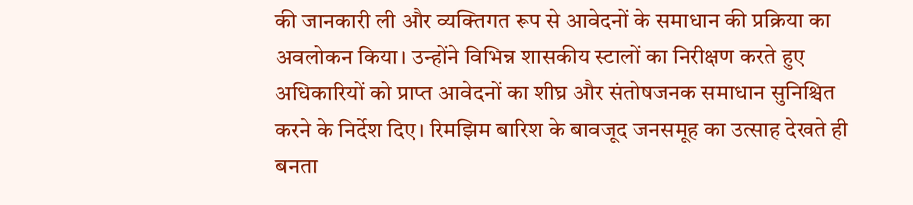की जानकारी ली और व्यक्तिगत रूप से आवेदनों के समाधान की प्रक्रिया का अवलोकन किया। उन्होंने विभिन्न शासकीय स्टालों का निरीक्षण करते हुए अधिकारियों को प्राप्त आवेदनों का शीघ्र और संतोषजनक समाधान सुनिश्चित करने के निर्देश दिए। रिमझिम बारिश के बावजूद जनसमूह का उत्साह देखते ही बनता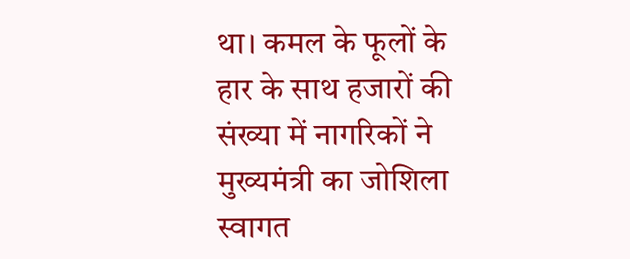था। कमल के फूलों के हार के साथ हजारों की संख्या में नागरिकों ने मुख्यमंत्री का जोशिला स्वागत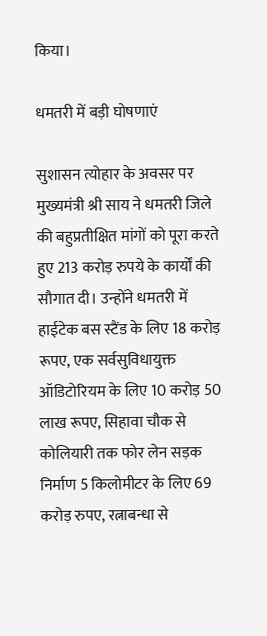किया।

धमतरी में बड़ी घोषणाएं

सुशासन त्योहार के अवसर पर मुख्यमंत्री श्री साय ने धमतरी जिले की बहुप्रतीक्षित मांगों को पूरा करते हुए 213 करोड़ रुपये के कार्यों की सौगात दी। उन्होंने धमतरी में हाईटेक बस स्टैंड के लिए 18 करोड़ रूपए, एक सर्वसुविधायुक्त ऑडिटोरियम के लिए 10 करोड़ 50 लाख रूपए, सिहावा चौक से कोलियारी तक फोर लेन सड़क निर्माण 5 किलोमीटर के लिए 69 करोड़ रुपए, रत्नाबन्धा से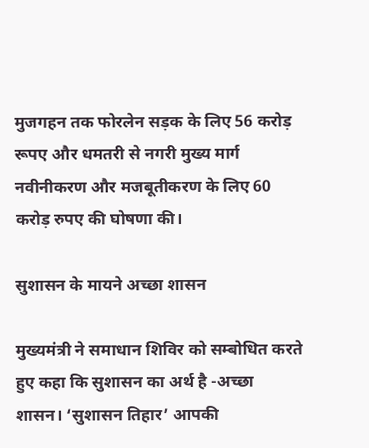मुजगहन तक फोरलेन सड़क के लिए 56 करोड़ रूपए और धमतरी से नगरी मुख्य मार्ग नवीनीकरण और मजबूतीकरण के लिए 60 करोड़ रुपए की घोषणा की।

सुशासन के मायने अच्छा शासन

मुख्यमंत्री ने समाधान शिविर को सम्बोधित करते हुए कहा कि सुशासन का अर्थ है -अच्छा शासन। ‘सुशासन तिहार’ आपकी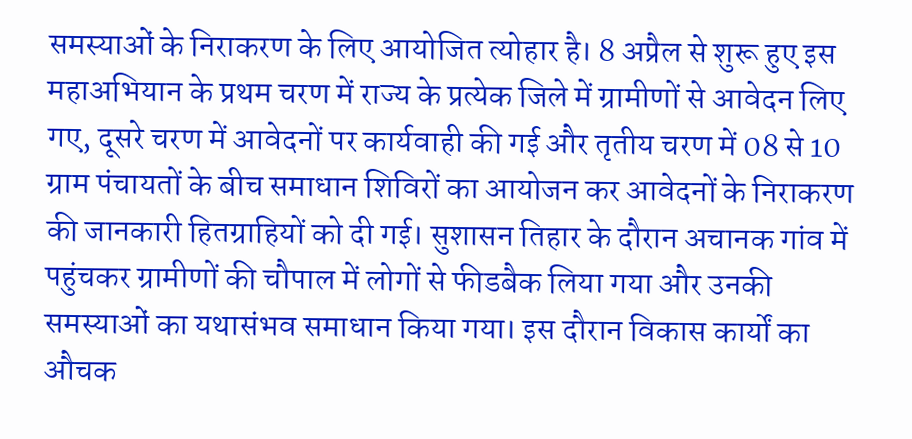समस्याओं के निराकरण के लिए आयोजित त्योहार है। 8 अप्रैल से शुरू हुए इस महाअभियान के प्रथम चरण में राज्य के प्रत्येक जिले में ग्रामीणों से आवेदन लिए गए, दूसरे चरण में आवेदनों पर कार्यवाही की गई और तृतीय चरण में 08 से 10 ग्राम पंचायतों के बीच समाधान शिविरों का आयोजन कर आवेदनों के निराकरण की जानकारी हितग्राहियों को दी गई। सुशासन तिहार के दौरान अचानक गांव में पहुंचकर ग्रामीणों की चौपाल में लोगों से फीडबैक लिया गया और उनकी समस्याओं का यथासंभव समाधान किया गया। इस दौरान विकास कार्यों का औचक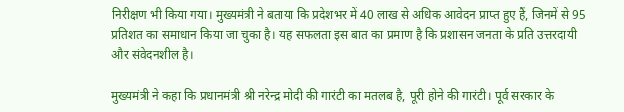निरीक्षण भी किया गया। मुख्यमंत्री ने बताया कि प्रदेशभर में 40 लाख से अधिक आवेदन प्राप्त हुए हैं, जिनमें से 95 प्रतिशत का समाधान किया जा चुका है। यह सफलता इस बात का प्रमाण है कि प्रशासन जनता के प्रति उत्तरदायी और संवेदनशील है।

मुख्यमंत्री ने कहा कि प्रधानमंत्री श्री नरेन्द्र मोदी की गारंटी का मतलब है, पूरी होने की गारंटी। पूर्व सरकार के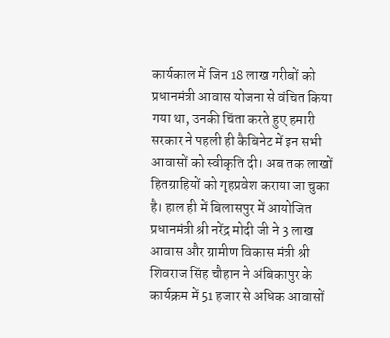कार्यकाल में जिन 18 लाख गरीबों को प्रधानमंत्री आवास योजना से वंचित किया गया था, उनकी चिंता करते हुए हमारी सरकार ने पहली ही कैबिनेट में इन सभी आवासों को स्वीकृति दी। अब तक लाखों हितग्राहियों को गृहप्रवेश कराया जा चुका है। हाल ही में बिलासपुर में आयोजित प्रधानमंत्री श्री नरेंद्र मोदी जी ने 3 लाख आवास और ग्रामीण विकास मंत्री श्री शिवराज सिंह चौहान ने अंबिकापुर के कार्यक्रम में 51 हजार से अधिक आवासों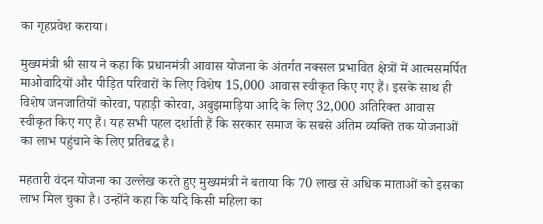का गृहप्रवेश कराया।

मुख्यमंत्री श्री साय ने कहा कि प्रधानमंत्री आवास योजना के अंतर्गत नक्सल प्रभावित क्षेत्रों में आत्मसमर्पित माओवादियों और पीड़ित परिवारों के लिए विशेष 15,000 आवास स्वीकृत किए गए हैं। इसके साथ ही विशेष जनजातियों कोरवा, पहाड़ी कोरवा, अबुझमाड़िया आदि के लिए 32,000 अतिरिक्त आवास स्वीकृत किए गए हैं। यह सभी पहल दर्शाती हैं कि सरकार समाज के सबसे अंतिम व्यक्ति तक योजनाओं का लाभ पहुंचाने के लिए प्रतिबद्ध है।

महतारी वंदन योजना का उल्लेख करते हुए मुख्यमंत्री ने बताया कि 70 लाख से अधिक माताओं को इसका लाभ मिल चुका है। उन्होंने कहा कि यदि किसी महिला का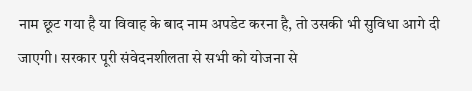नाम छूट गया है या विवाह के बाद नाम अपडेट करना है, तो उसकी भी सुविधा आगे दी जाएगी। सरकार पूरी संवेदनशीलता से सभी को योजना से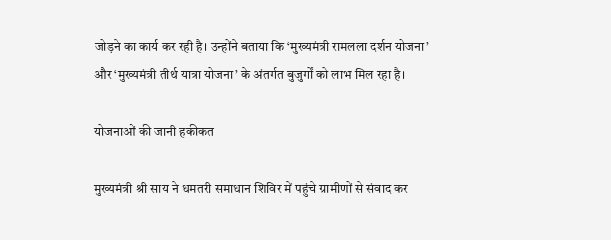जोड़ने का कार्य कर रही है। उन्होंने बताया कि ‘मुख्यमंत्री रामलला दर्शन योजना’ और ‘मुख्यमंत्री तीर्थ यात्रा योजना’ के अंतर्गत बुजुर्गों को लाभ मिल रहा है।

योजनाओं की जानी हकीकत

मुख्यमंत्री श्री साय ने धमतरी समाधान शिविर में पहुंचे ग्रामीणों से संवाद कर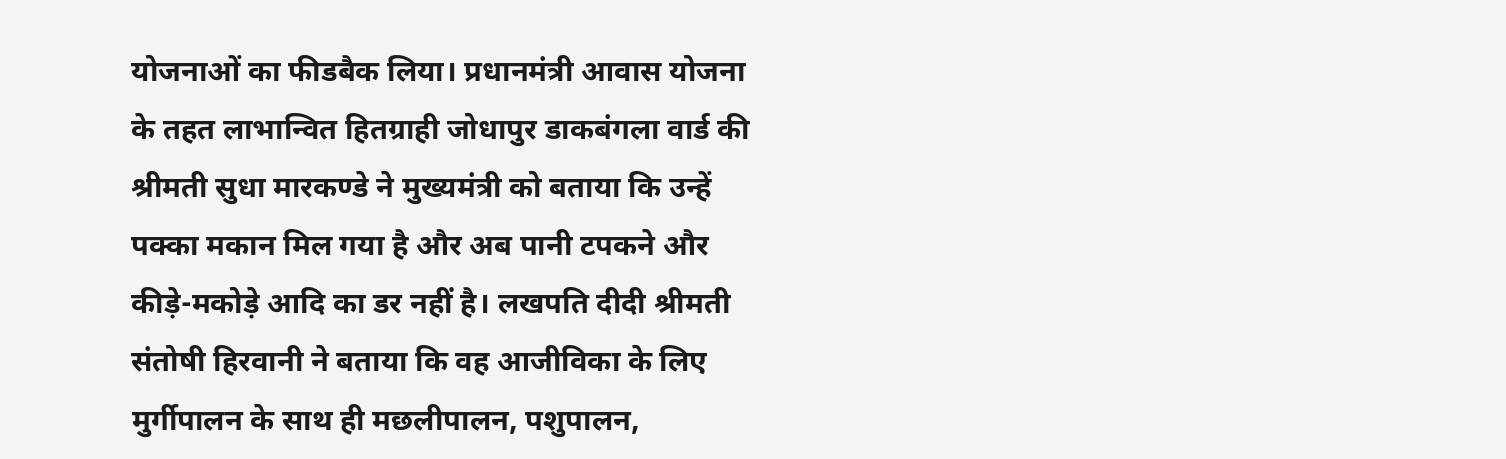योजनाओं का फीडबैक लिया। प्रधानमंत्री आवास योजना के तहत लाभान्वित हितग्राही जोधापुर डाकबंगला वार्ड की श्रीमती सुधा मारकण्डे ने मुख्यमंत्री को बताया कि उन्हें पक्का मकान मिल गया है और अब पानी टपकने और कीड़े-मकोड़े आदि का डर नहीं है। लखपति दीदी श्रीमती संतोषी हिरवानी ने बताया कि वह आजीविका के लिए मुर्गीपालन के साथ ही मछलीपालन, पशुपालन,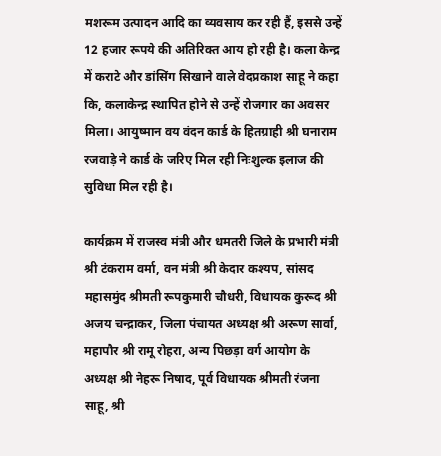मशरूम उत्पादन आदि का व्यवसाय कर रही हैं, इससे उन्हें 12 हजार रूपये की अतिरिक्त आय हो रही है। कला केन्द्र में कराटे और डांसिंग सिखाने वाले वेदप्रकाश साहू ने कहा कि, कलाकेन्द्र स्थापित होने से उन्हें रोजगार का अवसर मिला। आयुष्मान वय वंदन कार्ड के हितग्राही श्री घनाराम रजवाड़े ने कार्ड के जरिए मिल रही निःशुल्क इलाज की सुविधा मिल रही है।

कार्यक्रम में राजस्व मंत्री और धमतरी जिले के प्रभारी मंत्री श्री टंकराम वर्मा, वन मंत्री श्री केदार कश्यप, सांसद महासमुंद श्रीमती रूपकुमारी चौधरी, विधायक कुरूद श्री अजय चन्द्राकर, जिला पंचायत अध्यक्ष श्री अरूण सार्वा, महापौर श्री रामू रोहरा, अन्य पिछड़ा वर्ग आयोग के अध्यक्ष श्री नेहरू निषाद, पूर्व विधायक श्रीमती रंजना साहू, श्री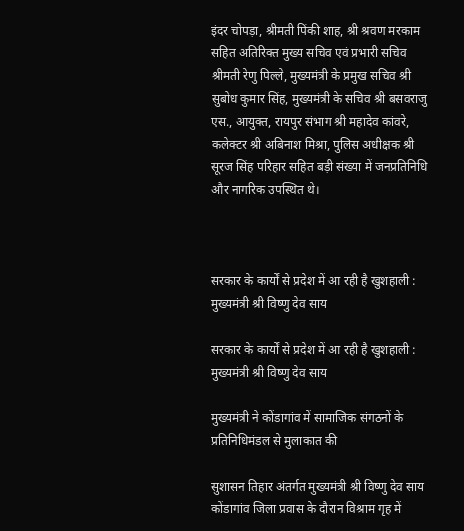इंदर चोपड़ा, श्रीमती पिंकी शाह, श्री श्रवण मरकाम सहित अतिरिक्त मुख्य सचिव एवं प्रभारी सचिव श्रीमती रेणु पिल्ले, मुख्यमंत्री के प्रमुख सचिव श्री सुबोध कुमार सिंह, मुख्यमंत्री के सचिव श्री बसवराजु एस., आयुक्त, रायपुर संभाग श्री महादेव कांवरे, कलेक्टर श्री अबिनाश मिश्रा, पुलिस अधीक्षक श्री सूरज सिंह परिहार सहित बड़ी संख्या में जनप्रतिनिधि और नागरिक उपस्थित थे।



सरकार के कार्यों से प्रदेश में आ रही है खुशहाली : मुख्यमंत्री श्री विष्णु देव साय

सरकार के कार्यों से प्रदेश में आ रही है खुशहाली : मुख्यमंत्री श्री विष्णु देव साय

मुख्यमंत्री ने कोंडागांव में सामाजिक संगठनों के प्रतिनिधिमंडल से मुलाकात की

सुशासन तिहार अंतर्गत मुख्यमंत्री श्री विष्णु देव साय कोंडागांव जिला प्रवास के दौरान विश्राम गृह में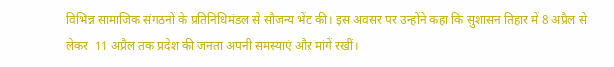विभिन्न सामाजिक संगठनों के प्रतिनिधिमंडल से सौजन्य भेंट की। इस अवसर पर उन्होंने कहा कि सुशासन तिहार में 8 अप्रैल से लेकर  11 अप्रैल तक प्रदेश की जनता अपनी समस्याएं औऱ मांगें रखीं।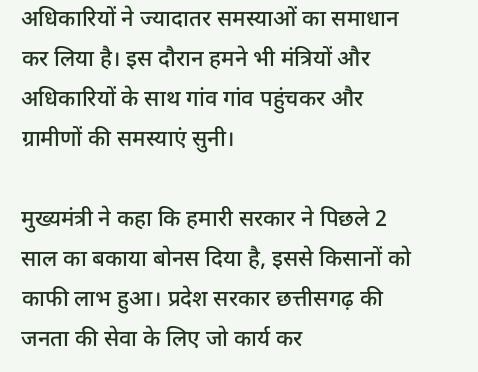अधिकारियों ने ज्यादातर समस्याओं का समाधान कर लिया है। इस दौरान हमने भी मंत्रियों और अधिकारियों के साथ गांव गांव पहुंचकर और ग्रामीणों की समस्याएं सुनी।

मुख्यमंत्री ने कहा कि हमारी सरकार ने पिछले 2 साल का बकाया बोनस दिया है, इससे किसानों को काफी लाभ हुआ। प्रदेश सरकार छत्तीसगढ़ की जनता की सेवा के लिए जो कार्य कर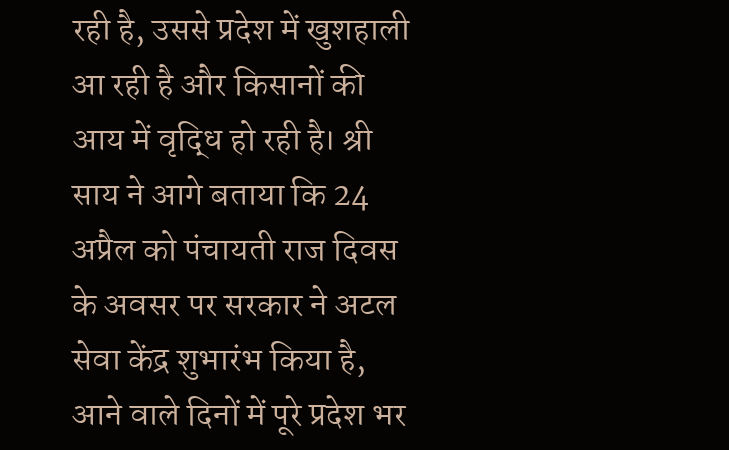रही है, उससे प्रदेश में खुशहाली आ रही है और किसानों की आय में वृद्धि हो रही है। श्री साय ने आगे बताया कि 24 अप्रैल को पंचायती राज दिवस के अवसर पर सरकार ने अटल सेवा केंद्र शुभारंभ किया है, आने वाले दिनों में पूरे प्रदेश भर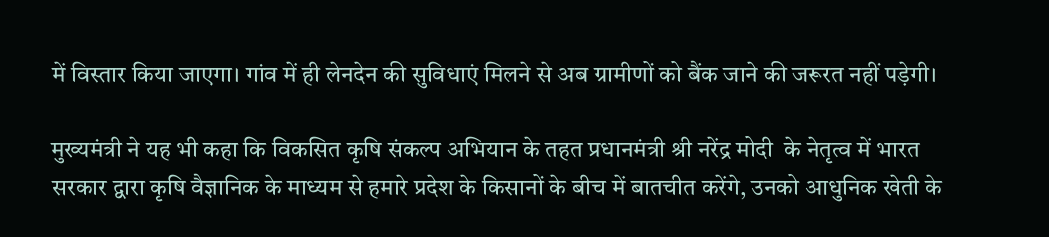में विस्तार किया जाएगा। गांव में ही लेनदेन की सुविधाएं मिलने से अब ग्रामीणों को बैंक जाने की जरूरत नहीं पड़ेगी।

मुख्यमंत्री ने यह भी कहा कि विकसित कृषि संकल्प अभियान के तहत प्रधानमंत्री श्री नरेंद्र मोदी  के नेतृत्व में भारत सरकार द्वारा कृषि वैज्ञानिक के माध्यम से हमारे प्रदेश के किसानों के बीच में बातचीत करेंगे, उनको आधुनिक खेती के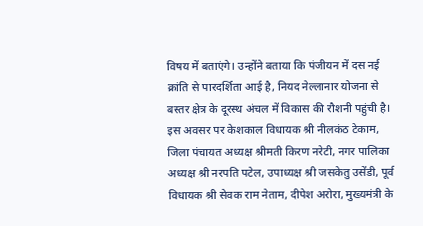विषय में बताएंगे। उन्होंने बताया कि पंजीयन में दस नई क्रांति से पारदर्शिता आई है, नियद नेल्लानार योजना से बस्तर क्षेत्र के दूरस्थ अंचल में विकास की रौशनी पहुंची है। इस अवसर पर केशकाल विधायक श्री नीलकंठ टेकाम, जिला पंचायत अध्यक्ष श्रीमती किरण नरेटी, नगर पालिका अध्यक्ष श्री नरपति पटेल, उपाध्यक्ष श्री जसकेतु उसेंडी, पूर्व विधायक श्री सेवक राम नेताम, दीपेश अरोरा, मुख्यमंत्री के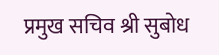प्रमुख सचिव श्री सुबोध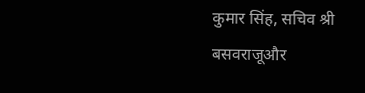कुमार सिंह, सचिव श्री बसवराजूऔर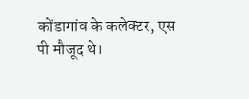कोंडागांव के कलेक्टर, एस पी मौजूद थे।